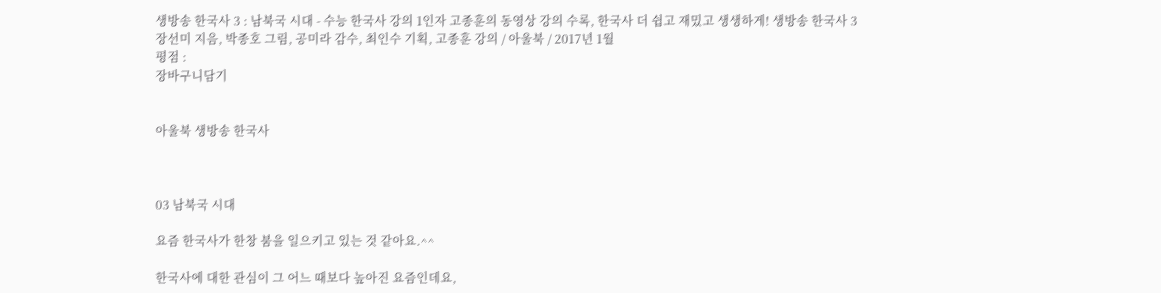생방송 한국사 3 : 남북국 시대 - 수능 한국사 강의 1인자 고종훈의 동영상 강의 수록, 한국사 더 쉽고 재밌고 생생하게! 생방송 한국사 3
장선미 지음, 박종호 그림, 공미라 감수, 최인수 기획, 고종훈 강의 / 아울북 / 2017년 1월
평점 :
장바구니담기


아울북 생방송 한국사



03 남북국 시대

요즘 한국사가 한창 붐을 일으키고 있는 것 같아요.^^

한국사에 대한 관심이 그 어느 때보다 높아진 요즘인데요,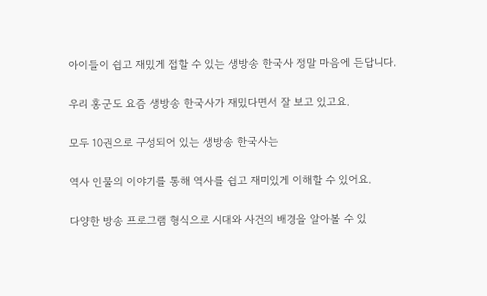아이들이 쉽고 재밌게 접할 수 있는 생방송 한국사 정말 마음에 든답니다.

우리 홍군도 요즘 생방송 한국사가 재밌다면서 잘 보고 있고요.

모두 10권으로 구성되어 있는 생방송 한국사는

역사 인물의 이야기를 통해 역사를 쉽고 재미있게 이해할 수 있어요.

다양한 방송 프로그램 형식으로 시대와 사건의 배경을 알아볼 수 있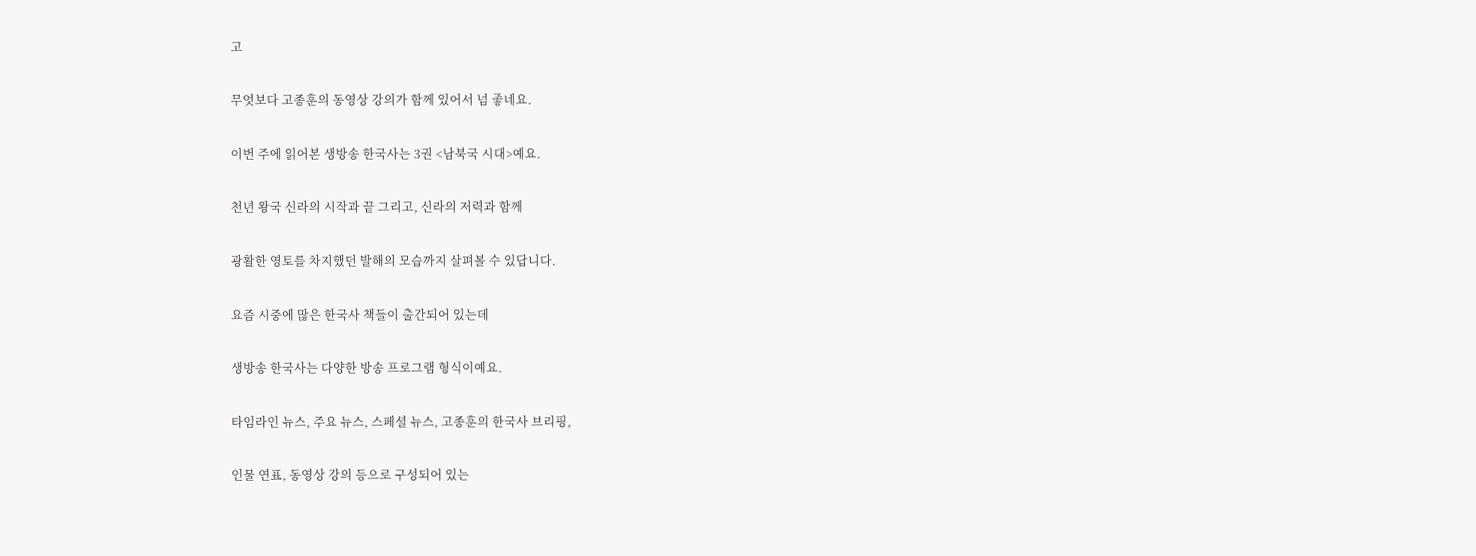고

무엇보다 고종훈의 동영상 강의가 함께 있어서 넘 좋네요.

이번 주에 읽어본 생방송 한국사는 3권 <남북국 시대>예요.

천년 왕국 신라의 시작과 끝 그리고, 신라의 저력과 함께

광활한 영토를 차지했던 발해의 모습까지 살펴볼 수 있답니다.

요즘 시중에 많은 한국사 책들이 출간되어 있는데

생방송 한국사는 다양한 방송 프로그램 형식이예요.

타임라인 뉴스, 주요 뉴스, 스페셜 뉴스, 고종훈의 한국사 브리핑,

인물 연표, 동영상 강의 등으로 구성되어 있는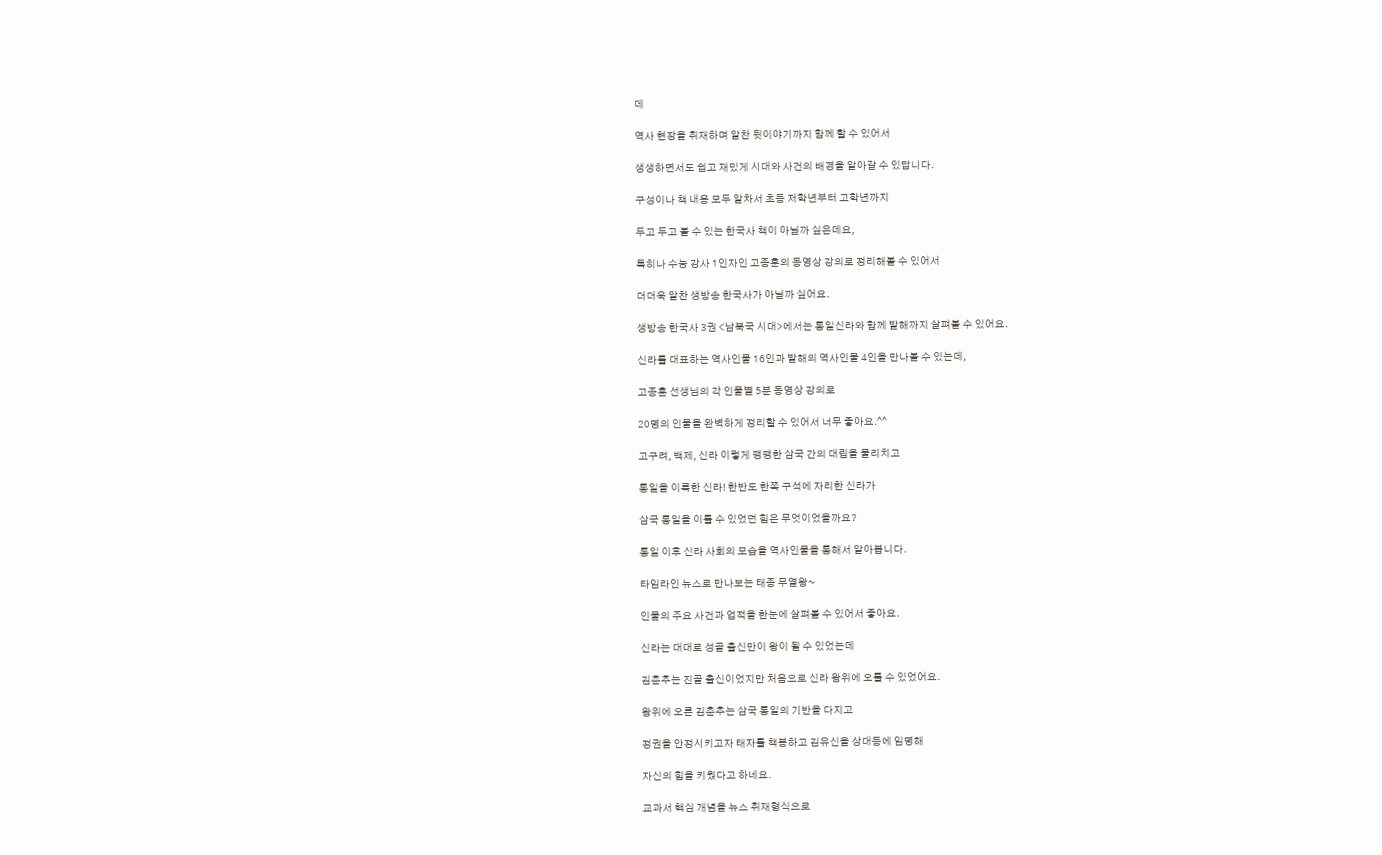데

역사 현장을 취재하며 알찬 뒷이야기까지 함께 할 수 있어서

생생하면서도 쉽고 재밌게 시대와 사건의 배경을 알아갈 수 있답니다.

구성이나 책 내용 모두 알차서 초등 저학년부터 고학년까지

두고 두고 볼 수 있는 한국사 책이 아닐까 싶은데요,

특히나 수능 강사 1인자인 고종훈의 동영상 강의로 정리해볼 수 있어서

더더욱 알찬 생방송 한국사가 아닐까 싶어요.

생방송 한국사 3권 <남북국 시대>에서는 통일신라와 함께 발해까지 살펴볼 수 있어요.

신라를 대표하는 역사인물 16인과 발해의 역사인물 4인을 만나볼 수 있는데,

고종훈 선생님의 각 인물별 5분 동영상 강의로

20명의 인물을 완벽하게 정리할 수 있어서 너무 좋아요.^^

고구려, 백제, 신라 이렇게 팽팽한 삼국 간의 대립을 물리치고

통일을 이룩한 신라! 한반도 한쪽 구석에 자리한 신라가

삼국 통일을 이룰 수 있었던 힘은 무엇이었을까요?

통일 이후 신라 사회의 모습을 역사인물을 통해서 알아봅니다.

타임라인 뉴스로 만나보는 태종 무열왕~

인물의 주요 사건과 업적을 한눈에 살펴볼 수 있어서 좋아요.

신라는 대대로 성골 출신만이 왕이 될 수 있었는데

김춘추는 진골 출신이었지만 처음으로 신라 왕위에 오를 수 있었어요.

왕위에 오른 김춘추는 삼국 통일의 기반을 다지고

정권을 안정시키고자 태자를 책봉하고 김유신을 상대등에 임명해

자신의 힘을 키웠다고 하네요.

교과서 핵심 개념을 뉴스 취재형식으로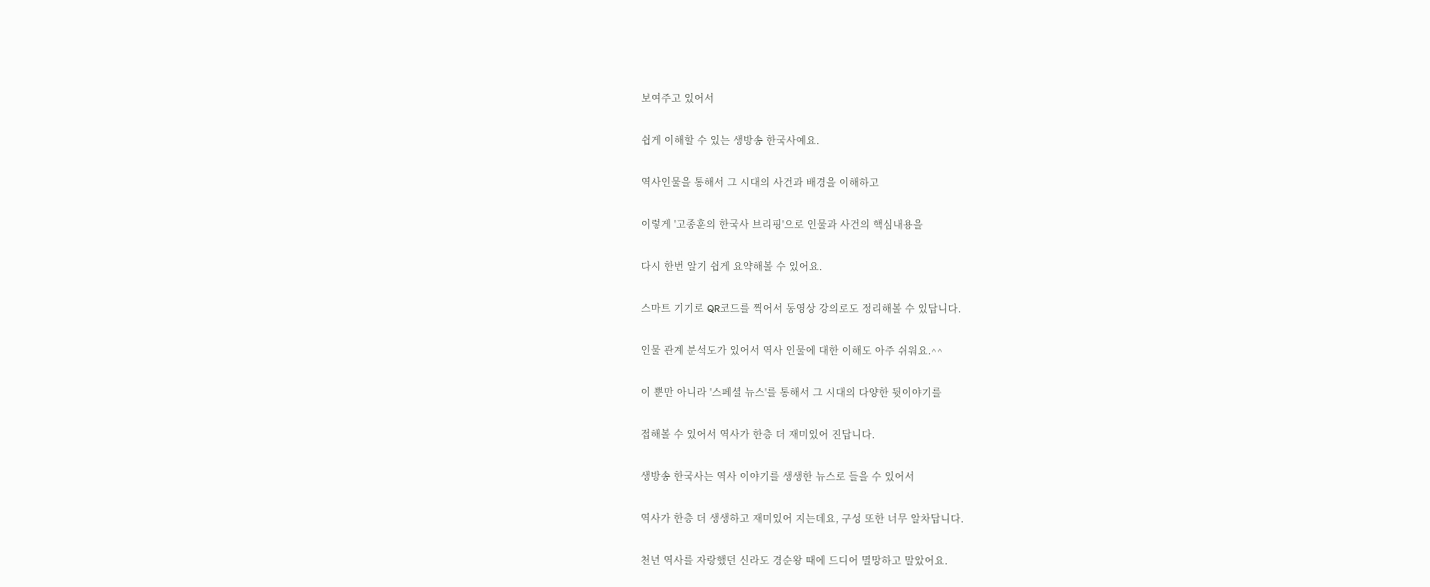보여주고 있어서

쉽게 이해할 수 있는 생방송 한국사예요.

역사인물을 통해서 그 시대의 사건과 배경을 이해하고

이렇게 '고종훈의 한국사 브리핑'으로 인물과 사건의 핵심내용을

다시 한번 알기 쉽게 요약해볼 수 있어요.

스마트 기기로 QR코드를 찍어서 동영상 강의로도 정리해볼 수 있답니다.

인물 관계 분석도가 있어서 역사 인물에 대한 이해도 아주 쉬워요.^^

이 뿐만 아니라 '스페셜 뉴스'를 통해서 그 시대의 다양한 뒷이야기를

접해볼 수 있어서 역사가 한층 더 재미있어 진답니다.

생방송 한국사는 역사 이야기를 생생한 뉴스로 들을 수 있어서

역사가 한층 더 생생하고 재미있어 지는데요, 구성 또한 너무 알차답니다.

천년 역사를 자랑했던 신라도 경순왕 때에 드디어 멸망하고 말았어요.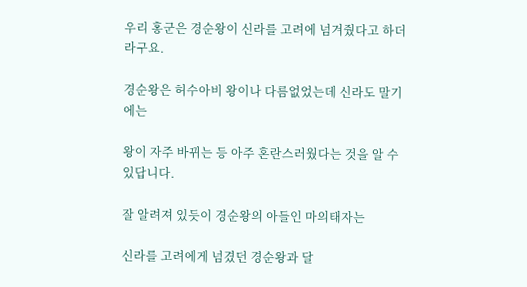우리 홍군은 경순왕이 신라를 고려에 넘겨줬다고 하더라구요.

경순왕은 허수아비 왕이나 다름없었는데 신라도 말기에는

왕이 자주 바뀌는 등 아주 혼란스러웠다는 것을 알 수 있답니다.

잘 알려져 있듯이 경순왕의 아들인 마의태자는

신라를 고려에게 넘겼던 경순왕과 달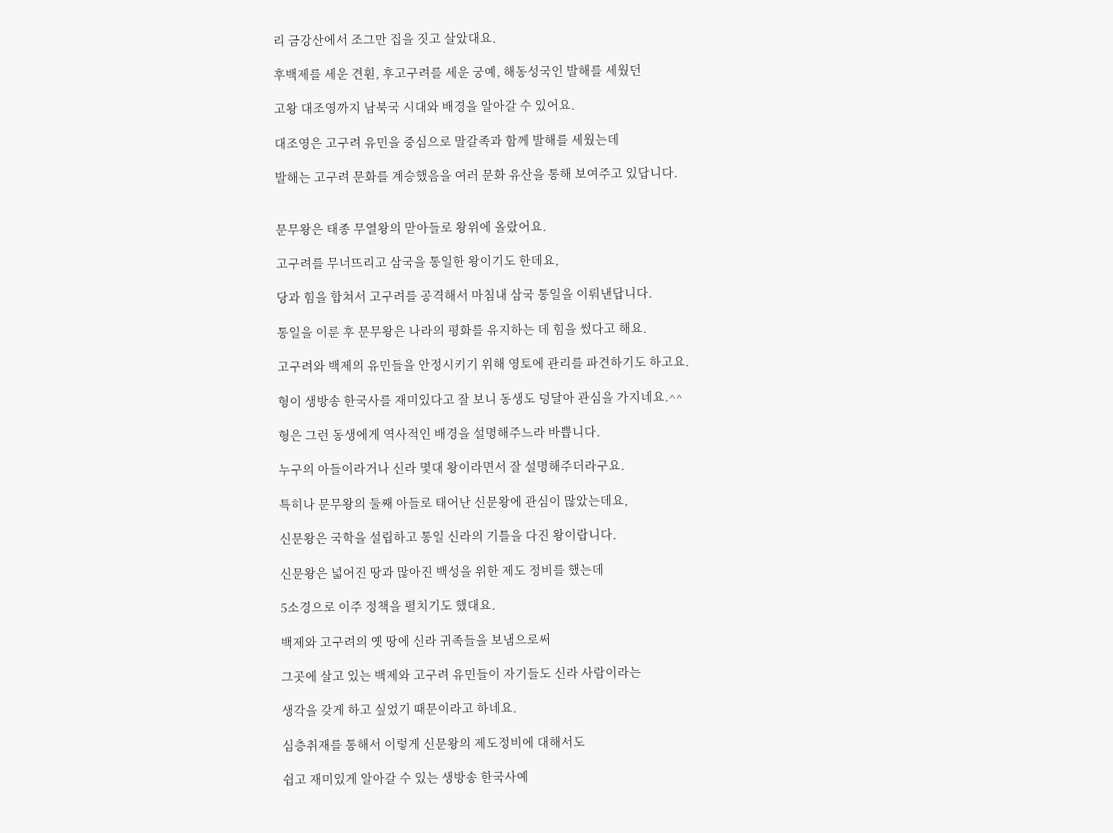리 금강산에서 조그만 집을 짓고 살았대요.

후백제를 세운 견훤, 후고구려를 세운 궁예, 해동성국인 발해를 세웠던

고왕 대조영까지 남북국 시대와 배경을 알아갈 수 있어요.

대조영은 고구려 유민을 중심으로 말갈족과 함께 발해를 세웠는데

발해는 고구려 문화를 계승했음을 여러 문화 유산을 통해 보여주고 있답니다.


문무왕은 태종 무열왕의 맏아들로 왕위에 올랐어요.

고구려를 무너뜨리고 삼국을 통일한 왕이기도 한데요,

당과 힘을 합쳐서 고구려를 공격해서 마침내 삼국 통일을 이뤄낸답니다.

통일을 이룬 후 문무왕은 나라의 평화를 유지하는 데 힘을 썼다고 해요.

고구려와 백제의 유민들을 안정시키기 위해 영토에 관리를 파견하기도 하고요.

형이 생방송 한국사를 재미있다고 잘 보니 동생도 덩달아 관심을 가지네요.^^

형은 그런 동생에게 역사적인 배경을 설명해주느라 바쁩니다.

누구의 아들이라거나 신라 몇대 왕이라면서 잘 설명해주더라구요.

특히나 문무왕의 둘째 아들로 태어난 신문왕에 관심이 많았는데요,

신문왕은 국학을 설립하고 통일 신라의 기틀을 다진 왕이랍니다.

신문왕은 넓어진 땅과 많아진 백성을 위한 제도 정비를 했는데

5소경으로 이주 정책을 펼치기도 했대요.

백제와 고구려의 옛 땅에 신라 귀족들을 보냄으로써

그곳에 살고 있는 백제와 고구려 유민들이 자기들도 신라 사람이라는

생각을 갖게 하고 싶었기 때문이라고 하네요.

심층취재를 통해서 이렇게 신문왕의 제도정비에 대해서도

쉽고 재미있게 알아갈 수 있는 생방송 한국사예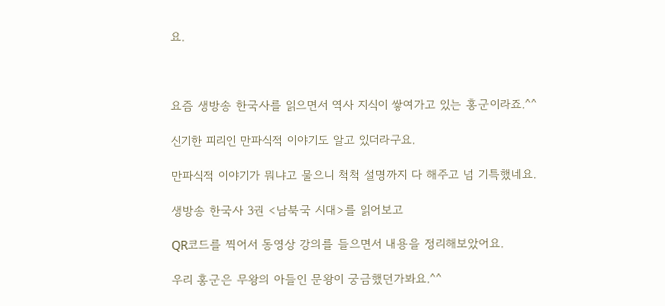요.



요즘 생방송 한국사를 읽으면서 역사 지식이 쌓여가고 있는 홍군이라죠.^^

신기한 피리인 만파식적 이야기도 알고 있더라구요.

만파식적 이야기가 뭐냐고 물으니 척척 설명까지 다 해주고 넘 기특했네요.

생방송 한국사 3권 <남북국 시대>를 읽어보고

QR코드를 찍어서 동영상 강의를 들으면서 내용을 정리해보았어요.

우리 홍군은 무왕의 아들인 문왕이 궁금했던가봐요.^^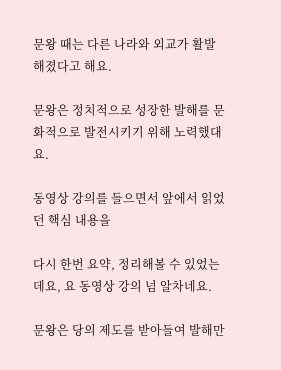문왕 때는 다른 나라와 외교가 활발해졌다고 해요.

문왕은 정치적으로 성장한 발해를 문화적으로 발전시키기 위해 노력했대요.

동영상 강의를 들으면서 앞에서 읽었던 핵심 내용을

다시 한번 요약, 정리해볼 수 있었는데요, 요 동영상 강의 넘 알차네요.

문왕은 당의 제도를 받아들여 발해만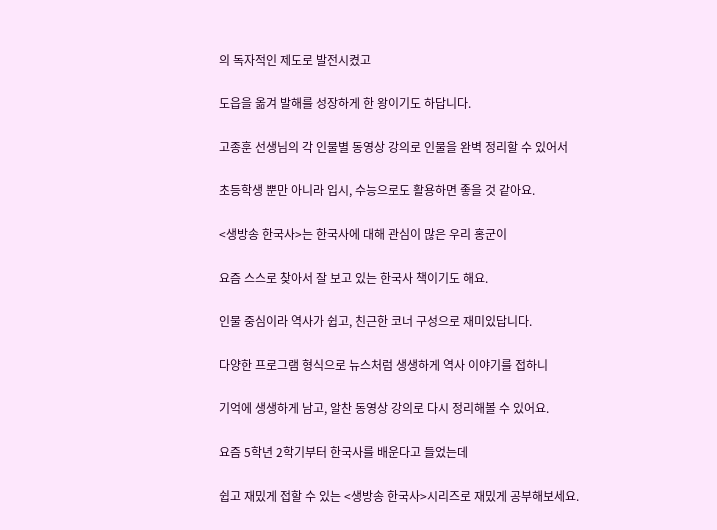의 독자적인 제도로 발전시켰고

도읍을 옮겨 발해를 성장하게 한 왕이기도 하답니다.

고종훈 선생님의 각 인물별 동영상 강의로 인물을 완벽 정리할 수 있어서

초등학생 뿐만 아니라 입시, 수능으로도 활용하면 좋을 것 같아요.

<생방송 한국사>는 한국사에 대해 관심이 많은 우리 홍군이

요즘 스스로 찾아서 잘 보고 있는 한국사 책이기도 해요.

인물 중심이라 역사가 쉽고, 친근한 코너 구성으로 재미있답니다.

다양한 프로그램 형식으로 뉴스처럼 생생하게 역사 이야기를 접하니

기억에 생생하게 남고, 알찬 동영상 강의로 다시 정리해볼 수 있어요.

요즘 5학년 2학기부터 한국사를 배운다고 들었는데

쉽고 재밌게 접할 수 있는 <생방송 한국사>시리즈로 재밌게 공부해보세요.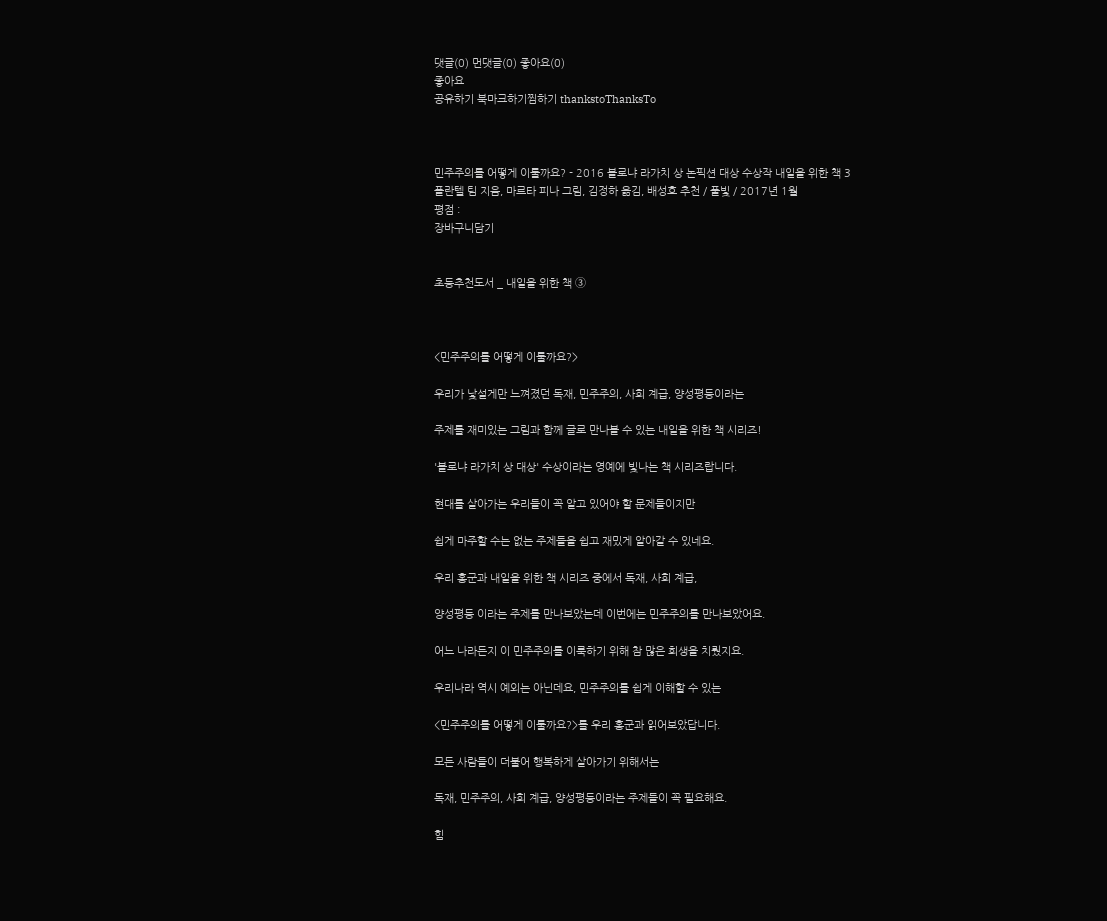댓글(0) 먼댓글(0) 좋아요(0)
좋아요
공유하기 북마크하기찜하기 thankstoThanksTo



민주주의를 어떻게 이룰까요? - 2016 볼로냐 라가치 상 논픽션 대상 수상작 내일을 위한 책 3
플란텔 팀 지음, 마르타 피나 그림, 김정하 옮김, 배성호 추천 / 풀빛 / 2017년 1월
평점 :
장바구니담기


초등추천도서 _ 내일을 위한 책 ③



<민주주의를 어떻게 이룰까요?>

우리가 낯설게만 느껴졌던 독재, 민주주의, 사회 계급, 양성평등이라는

주제를 재미있는 그림과 함께 글로 만나볼 수 있는 내일을 위한 책 시리즈!

'볼로냐 라가치 상 대상' 수상이라는 영예에 빛나는 책 시리즈랍니다.

현대를 살아가는 우리들이 꼭 알고 있어야 할 문제들이지만

쉽게 마주할 수는 없는 주제들을 쉽고 재밌게 알아갈 수 있네요.

우리 홍군과 내일을 위한 책 시리즈 중에서 독재, 사회 계급,

양성평등 이라는 주제를 만나보았는데 이번에는 민주주의를 만나보았어요.

어느 나라든지 이 민주주의를 이룩하기 위해 참 많은 희생을 치뤘지요.

우리나라 역시 예외는 아닌데요, 민주주의를 쉽게 이해할 수 있는

<민주주의를 어떻게 이룰까요?>를 우리 홍군과 읽어보았답니다.

모든 사람들이 더불어 행복하게 살아가기 위해서는

독재, 민주주의, 사회 계급, 양성평등이라는 주제들이 꼭 필요해요.

힘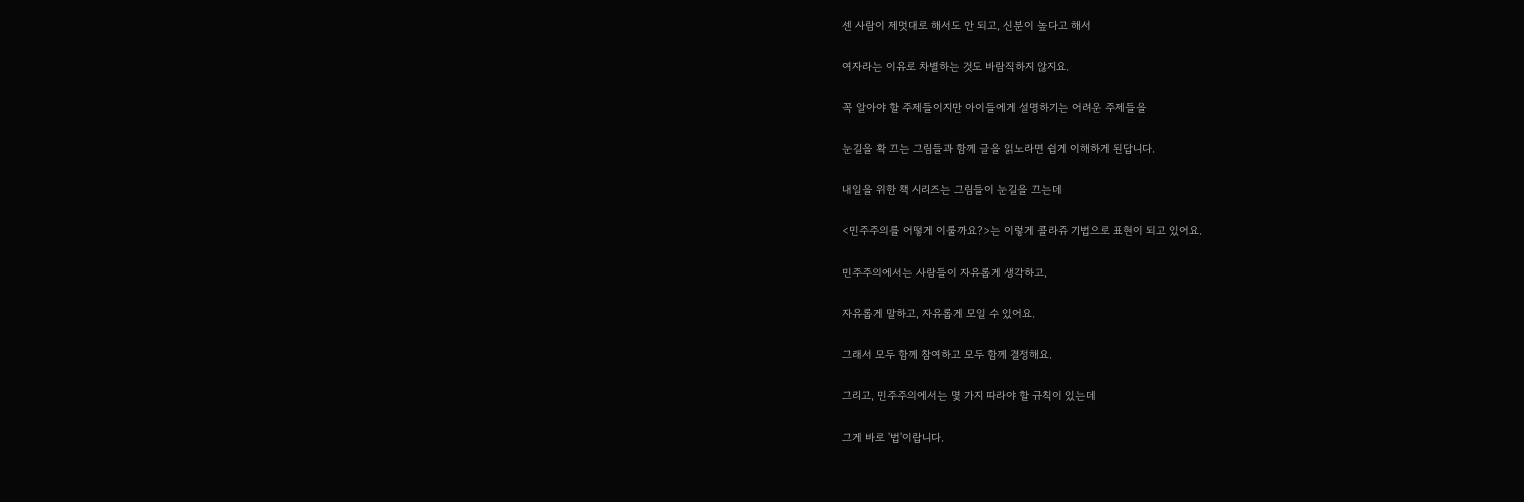센 사람이 제멋대로 해서도 안 되고, 신분이 높다고 해서

여자라는 이유로 차별하는 것도 바람직하지 않지요.

꼭 알아야 할 주제들이지만 아이들에게 설명하기는 어려운 주제들을

눈길을 확 끄는 그림들과 함께 글을 읽노라면 쉽게 이해하게 된답니다.

내일을 위한 책 시리즈는 그림들이 눈길을 끄는데

<민주주의를 어떻게 이룰까요?>는 이렇게 콜라쥬 기법으로 표현이 되고 있어요.

민주주의에서는 사람들이 자유롭게 생각하고,

자유롭게 말하고, 자유롭게 모일 수 있어요.

그래서 모두 함께 참여하고 모두 함께 결정해요.

그리고, 민주주의에서는 몇 가지 따라야 할 규칙이 있는데

그게 바로 '법'이랍니다.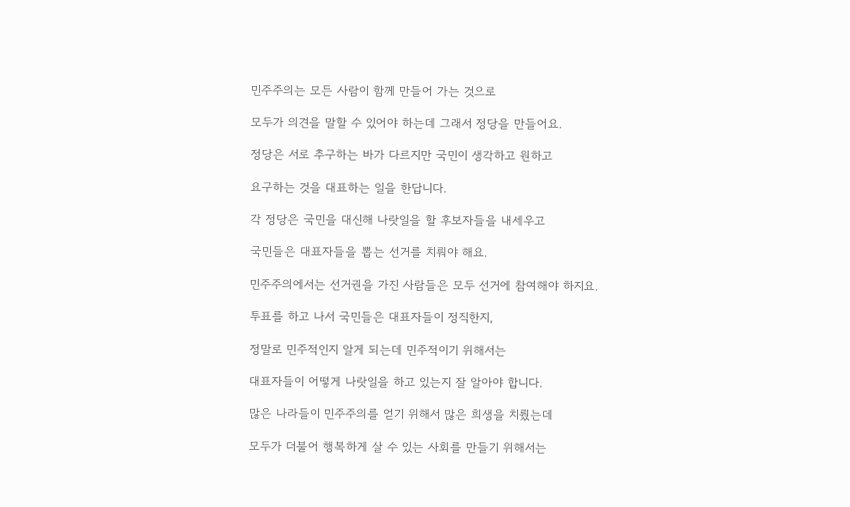민주주의는 모든 사람이 함께 만들어 가는 것으로

모두가 의견을 말할 수 있어야 하는데 그래서 정당을 만들어요.

정당은 서로 추구하는 바가 다르지만 국민이 생각하고 원하고

요구하는 것을 대표하는 일을 한답니다.

각 정당은 국민을 대신해 나랏일을 할 후보자들을 내세우고

국민들은 대표자들을 뽑는 선거를 치뤄야 해요.

민주주의에서는 선거권을 가진 사람들은 모두 선거에 참여해야 하지요.

투표를 하고 나서 국민들은 대표자들이 정직한지,

정말로 민주적인지 알게 되는데 민주적이기 위해서는

대표자들이 어떻게 나랏일을 하고 있는지 잘 알아야 합니다.

많은 나라들이 민주주의를 얻기 위해서 많은 희생을 치뤘는데

모두가 더불어 행복하게 살 수 있는 사회를 만들기 위해서는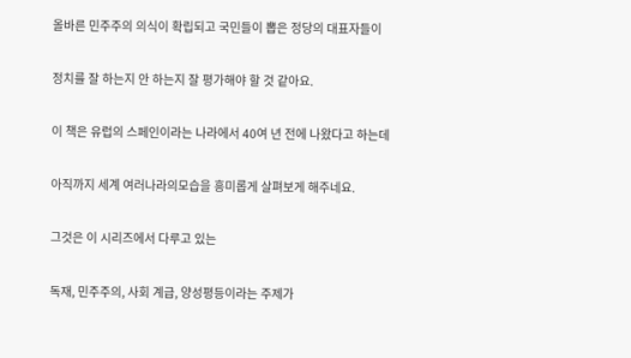올바른 민주주의 의식이 확립되고 국민들이 뽑은 정당의 대표자들이

정치를 잘 하는지 안 하는지 잘 평가해야 할 것 같아요.

이 책은 유럽의 스페인이라는 나라에서 40여 년 전에 나왔다고 하는데

아직까지 세계 여러나라의모습을 흥미롭게 살펴보게 해주네요.

그것은 이 시리즈에서 다루고 있는

독재, 민주주의, 사회 계급, 양성평등이라는 주제가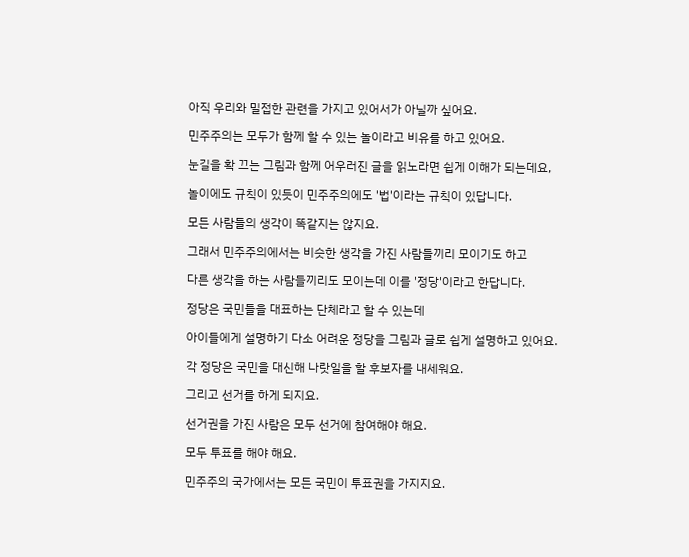아직 우리와 밀접한 관련을 가지고 있어서가 아닐까 싶어요.

민주주의는 모두가 함께 할 수 있는 놀이라고 비유를 하고 있어요.

눈길을 확 끄는 그림과 함께 어우러진 글을 읽노라면 쉽게 이해가 되는데요,

놀이에도 규칙이 있듯이 민주주의에도 '법'이라는 규칙이 있답니다.

모든 사람들의 생각이 똑같지는 않지요.

그래서 민주주의에서는 비슷한 생각을 가진 사람들끼리 모이기도 하고

다른 생각을 하는 사람들끼리도 모이는데 이를 '정당'이라고 한답니다.

정당은 국민들을 대표하는 단체라고 할 수 있는데

아이들에게 설명하기 다소 어려운 정당을 그림과 글로 쉽게 설명하고 있어요.

각 정당은 국민을 대신해 나랏일을 할 후보자를 내세워요.

그리고 선거를 하게 되지요.

선거권을 가진 사람은 모두 선거에 참여해야 해요.

모두 투표를 해야 해요.

민주주의 국가에서는 모든 국민이 투표권을 가지지요.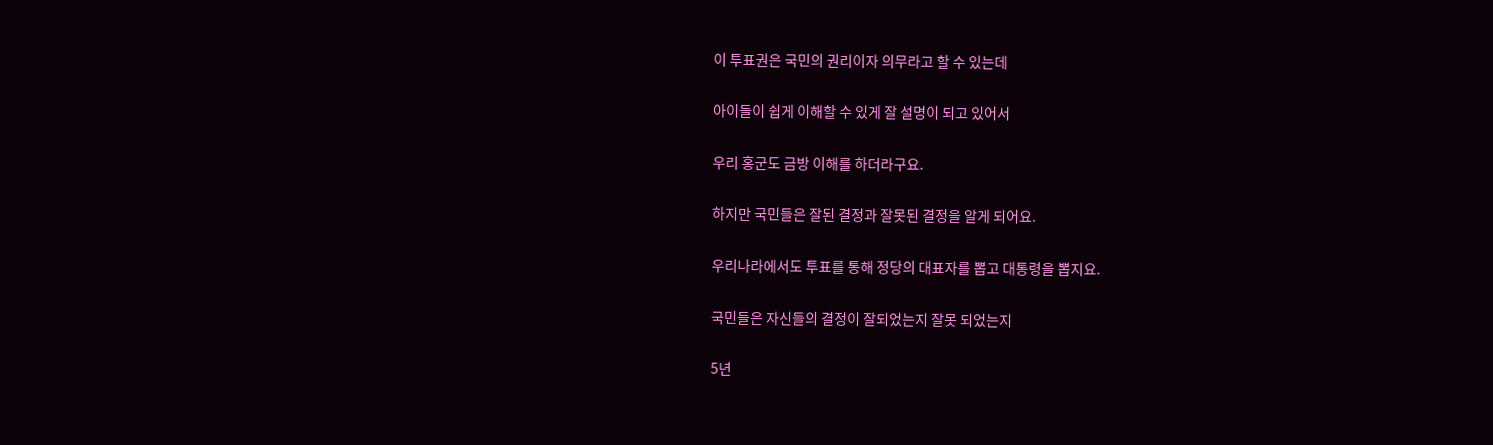이 투표권은 국민의 권리이자 의무라고 할 수 있는데

아이들이 쉽게 이해할 수 있게 잘 설명이 되고 있어서

우리 홍군도 금방 이해를 하더라구요.

하지만 국민들은 잘된 결정과 잘못된 결정을 알게 되어요.

우리나라에서도 투표를 통해 정당의 대표자를 뽑고 대통령을 뽑지요.

국민들은 자신들의 결정이 잘되었는지 잘못 되었는지

5년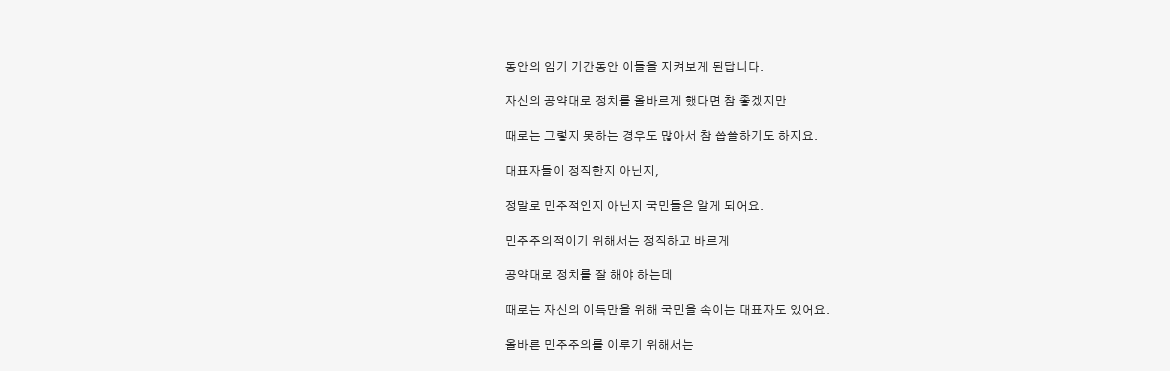동안의 임기 기간동안 이들을 지켜보게 된답니다.

자신의 공약대로 정치를 올바르게 했다면 참 좋겠지만

때로는 그렇지 못하는 경우도 많아서 참 씁쓸하기도 하지요.

대표자들이 정직한지 아닌지,

정말로 민주적인지 아닌지 국민들은 알게 되어요.

민주주의적이기 위해서는 정직하고 바르게

공약대로 정치를 잘 해야 하는데

때로는 자신의 이득만을 위해 국민을 속이는 대표자도 있어요.

올바른 민주주의를 이루기 위해서는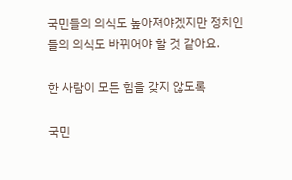국민들의 의식도 높아져야겠지만 정치인들의 의식도 바뀌어야 할 것 같아요.

한 사람이 모든 힘을 갖지 않도록

국민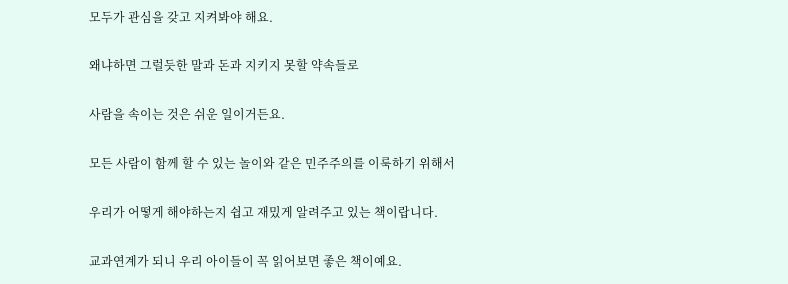모두가 관심을 갖고 지켜봐야 해요.

왜냐하면 그럴듯한 말과 돈과 지키지 못할 약속들로

사람을 속이는 것은 쉬운 일이거든요.

모든 사람이 함께 할 수 있는 놀이와 같은 민주주의를 이룩하기 위해서

우리가 어떻게 해야하는지 쉽고 재밌게 알려주고 있는 책이랍니다.

교과연계가 되니 우리 아이들이 꼭 읽어보면 좋은 책이예요.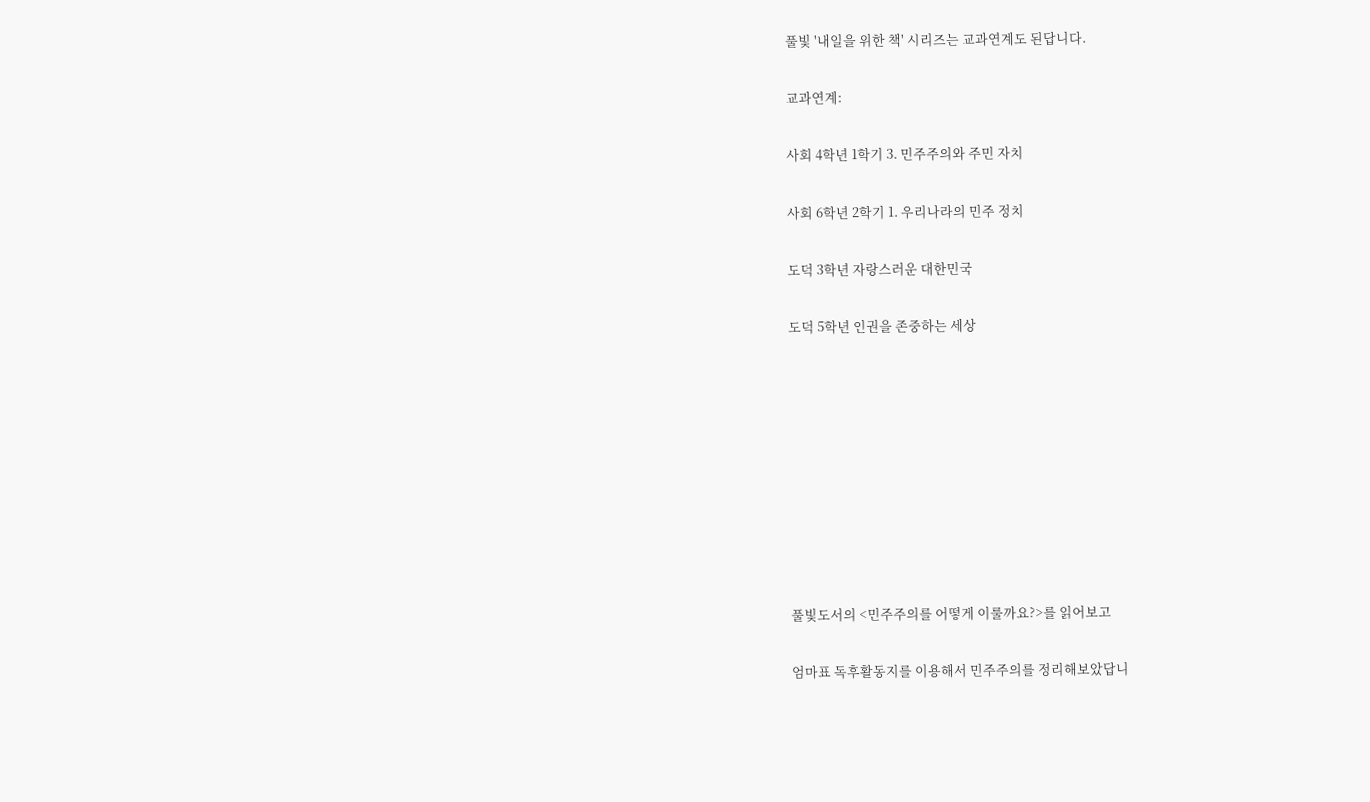풀빛 '내일을 위한 책' 시리즈는 교과연계도 된답니다.

교과연계:

사회 4학년 1학기 3. 민주주의와 주민 자치

사회 6학년 2학기 1. 우리나라의 민주 정치

도덕 3학년 자랑스러운 대한민국

도덕 5학년 인권을 존중하는 세상









풀빛도서의 <민주주의를 어떻게 이룰까요?>를 읽어보고

엄마표 독후활동지를 이용해서 민주주의를 정리해보았답니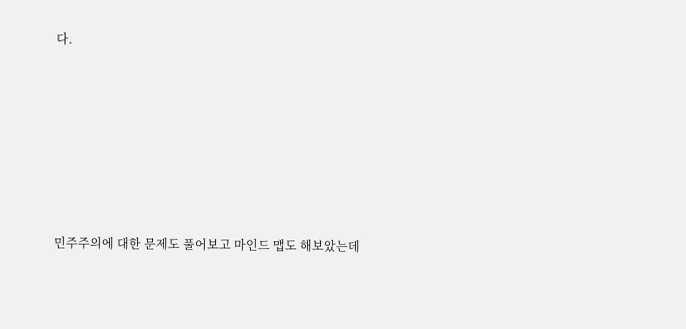다.







민주주의에 대한 문제도 풀어보고 마인드 맵도 해보았는데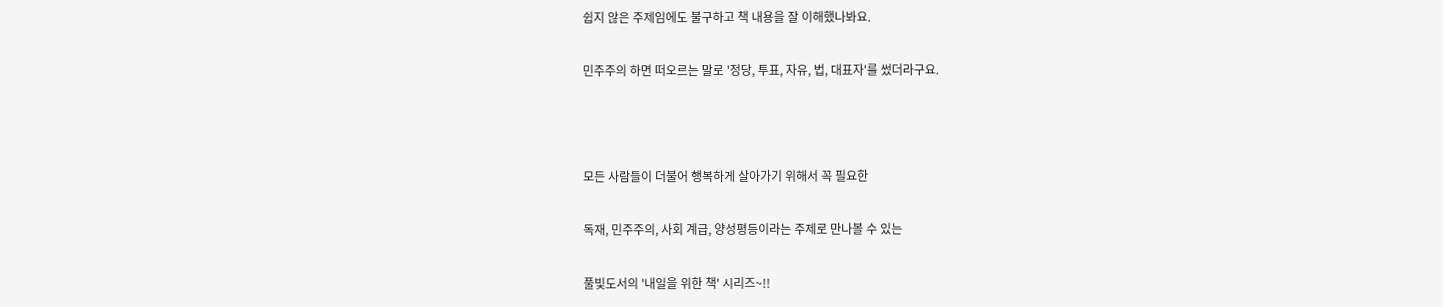쉽지 않은 주제임에도 불구하고 책 내용을 잘 이해했나봐요.

민주주의 하면 떠오르는 말로 '정당, 투표, 자유, 법, 대표자'를 썼더라구요.



모든 사람들이 더불어 행복하게 살아가기 위해서 꼭 필요한

독재, 민주주의, 사회 계급, 양성평등이라는 주제로 만나볼 수 있는

풀빛도서의 '내일을 위한 책' 시리즈~!!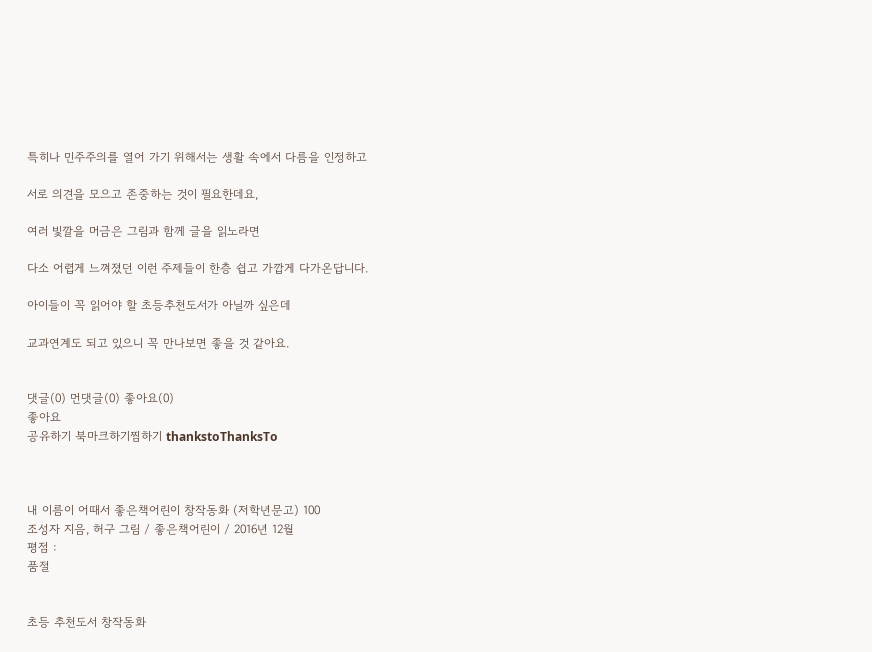특히나 민주주의를 열어 가기 위해서는 생활 속에서 다름을 인정하고

서로 의견을 모으고 존중하는 것이 필요한데요,

여러 빛깔을 머금은 그림과 함께 글을 읽노라면

다소 어렵게 느껴졌던 이런 주제들이 한층 쉽고 가깝게 다가온답니다.

아이들이 꼭 읽어야 할 초등추천도서가 아닐까 싶은데

교과연계도 되고 있으니 꼭 만나보면 좋을 것 같아요.


댓글(0) 먼댓글(0) 좋아요(0)
좋아요
공유하기 북마크하기찜하기 thankstoThanksTo



내 이름이 어때서 좋은책어린이 창작동화 (저학년문고) 100
조성자 지음, 허구 그림 / 좋은책어린이 / 2016년 12월
평점 :
품절


초등 추천도서 창작동화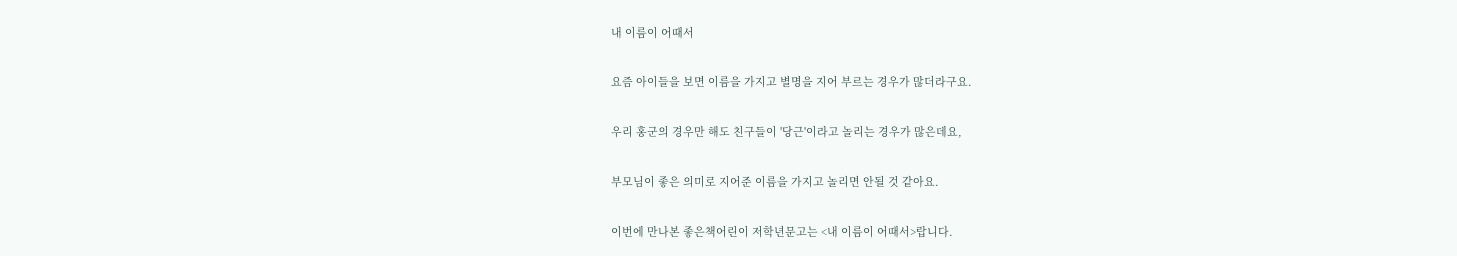내 이름이 어때서

요즘 아이들을 보면 이름을 가지고 별명을 지어 부르는 경우가 많더라구요.

우리 홍군의 경우만 해도 친구들이 '당근'이라고 놀리는 경우가 많은데요,

부모님이 좋은 의미로 지어준 이름을 가지고 놀리면 안될 것 같아요.

이번에 만나본 좋은책어린이 저학년문고는 <내 이름이 어때서>랍니다.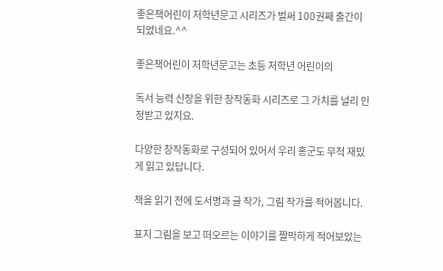좋은책어린이 저학년문고 시리즈가 벌써 100권째 출간이 되었네요.^^

좋은책어린이 저학년문고는 초등 저학년 어린이의

독서 능력 신장을 위한 창작동화 시리즈로 그 가치를 널리 인정받고 있지요.

다양한 창작동화로 구성되어 있어서 우리 홍군도 무척 재밌게 읽고 있답니다.

책을 읽기 전에 도서명과 글 작가, 그림 작가를 적어봅니다.

표지 그림을 보고 떠오르는 이야기를 짤막하게 적어보았는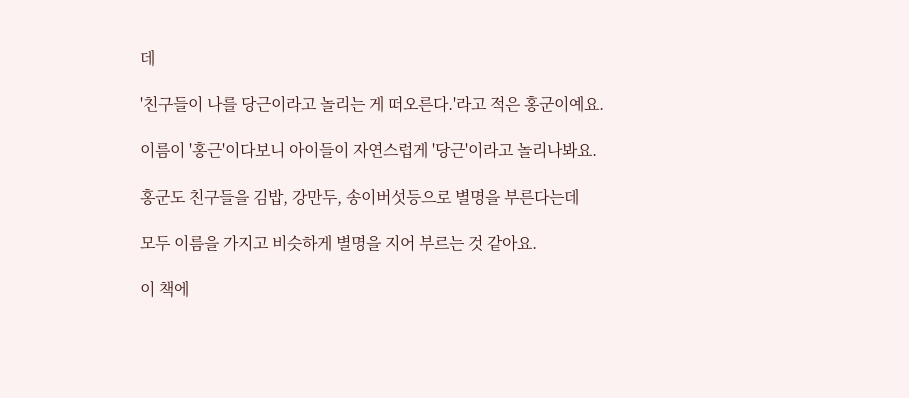데

'친구들이 나를 당근이라고 놀리는 게 떠오른다.'라고 적은 홍군이예요.

이름이 '홍근'이다보니 아이들이 자연스럽게 '당근'이라고 놀리나봐요.

홍군도 친구들을 김밥, 강만두, 송이버섯등으로 별명을 부른다는데

모두 이름을 가지고 비슷하게 별명을 지어 부르는 것 같아요.

이 책에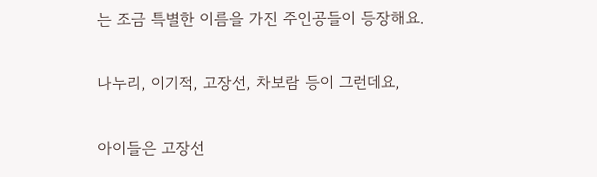는 조금 특별한 이름을 가진 주인공들이 등장해요.

나누리, 이기적, 고장선, 차보람 등이 그런데요,

아이들은 고장선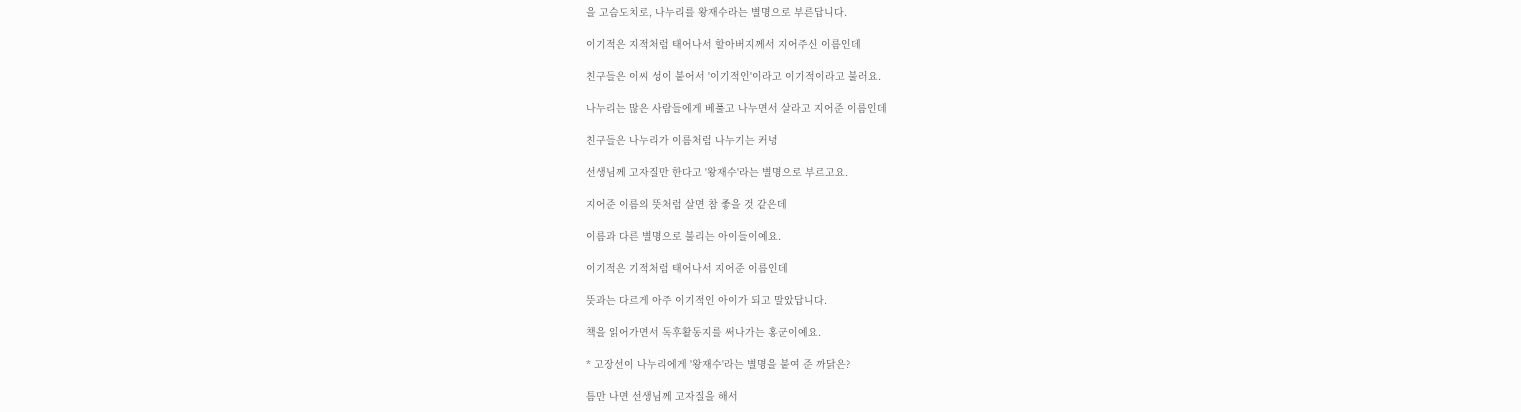을 고슴도치로, 나누리를 왕재수라는 별명으로 부른답니다.

이기적은 지적처럼 태어나서 할아버지께서 지어주신 이름인데

친구들은 이씨 성이 붙어서 '이기적인'이라고 이기적이라고 불러요.

나누리는 많은 사람들에게 베풀고 나누면서 살라고 지어준 이름인데

친구들은 나누리가 이름처럼 나누기는 커녕

선생님께 고자질만 한다고 '왕재수'라는 별명으로 부르고요.

지어준 이름의 뜻처럼 살면 참 좋을 것 같은데

이름과 다른 별명으로 불리는 아이들이예요.

이기적은 기적처럼 태어나서 지어준 이름인데

뜻과는 다르게 아주 이기적인 아이가 되고 말았답니다.

책을 읽어가면서 독후활동지를 써나가는 홍군이예요.

* 고장선이 나누리에게 '왕재수'라는 별명을 붙여 준 까닭은?

틈만 나면 선생님께 고자질을 해서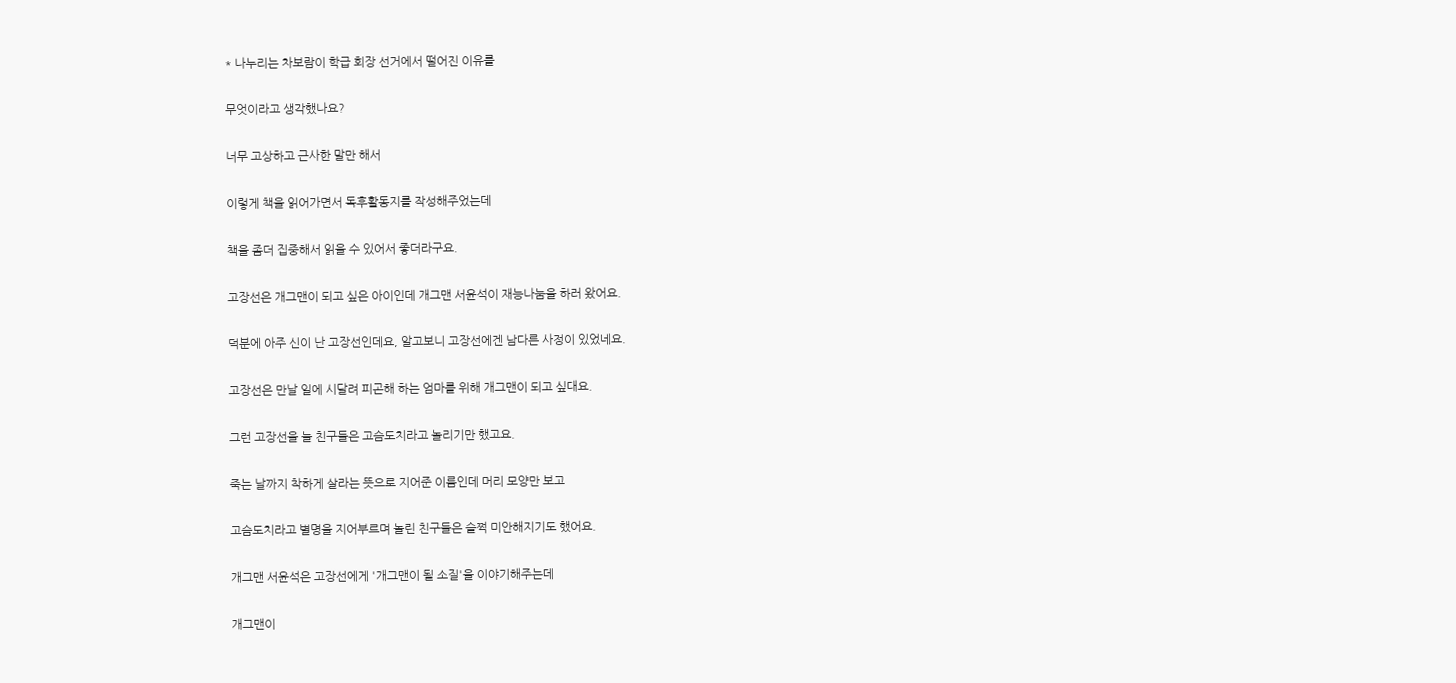* 나누리는 차보람이 학급 회장 선거에서 떨어진 이유를

무엇이라고 생각했나요?

너무 고상하고 근사한 말만 해서

이렇게 책을 읽어가면서 독후활동지를 작성해주었는데

책을 좀더 집중해서 읽을 수 있어서 좋더라구요.

고장선은 개그맨이 되고 싶은 아이인데 개그맨 서윤석이 재능나눔을 하러 왔어요.

덕분에 아주 신이 난 고장선인데요, 알고보니 고장선에겐 남다른 사정이 있었네요.

고장선은 만날 일에 시달려 피곤해 하는 엄마를 위해 개그맨이 되고 싶대요.

그런 고장선을 늘 친구들은 고슴도치라고 놀리기만 했고요.

죽는 날까지 착하게 살라는 뜻으로 지어준 이름인데 머리 모양만 보고

고슴도치라고 별명을 지어부르며 놀린 친구들은 슬쩍 미안해지기도 했어요.

개그맨 서윤석은 고장선에게 '개그맨이 될 소질'을 이야기해주는데

개그맨이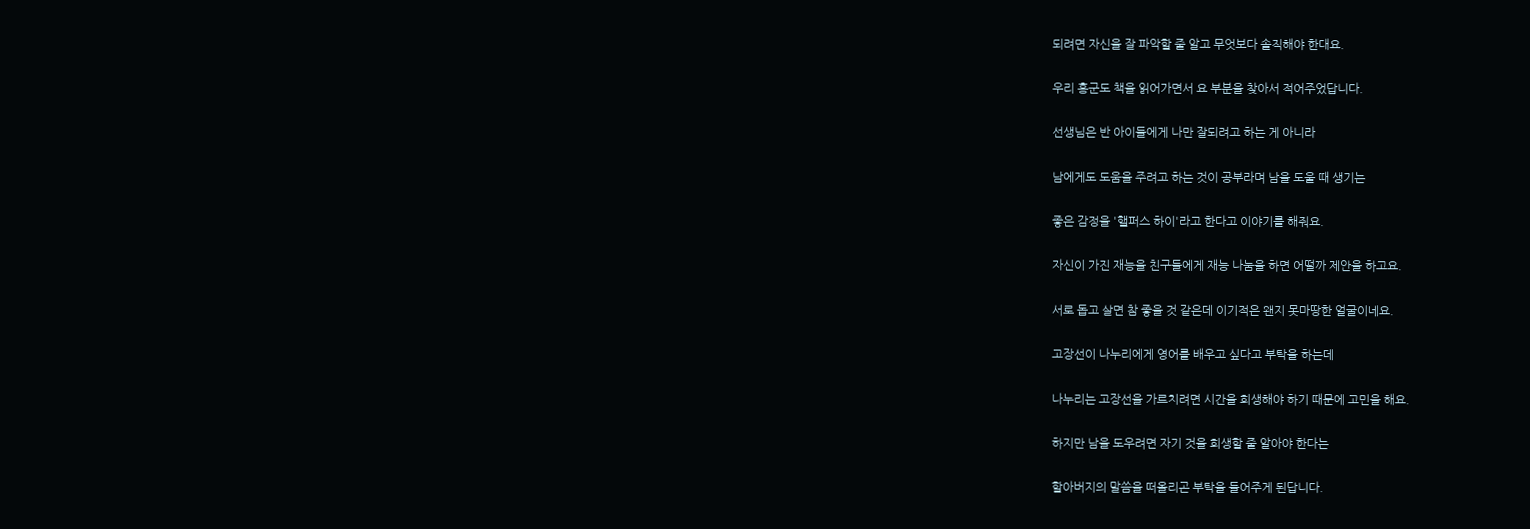되려면 자신을 잘 파악할 줄 알고 무엇보다 솔직해야 한대요.

우리 홍군도 책을 읽어가면서 요 부분을 찾아서 적어주었답니다.

선생님은 반 아이들에게 나만 잘되려고 하는 게 아니라

남에게도 도움을 주려고 하는 것이 공부라며 남을 도울 때 생기는

좋은 감정을 '핼퍼스 하이'라고 한다고 이야기를 해줘요.

자신이 가진 재능을 친구들에게 재능 나눔을 하면 어떨까 제안을 하고요.

서로 돕고 살면 참 좋을 것 같은데 이기적은 왠지 못마땅한 얼굴이네요.

고장선이 나누리에게 영어를 배우고 싶다고 부탁을 하는데

나누리는 고장선을 가르치려면 시간을 희생해야 하기 때문에 고민을 해요.

하지만 남을 도우려면 자기 것을 희생할 줄 알아야 한다는

할아버지의 말씀을 떠올리곤 부탁을 들어주게 된답니다.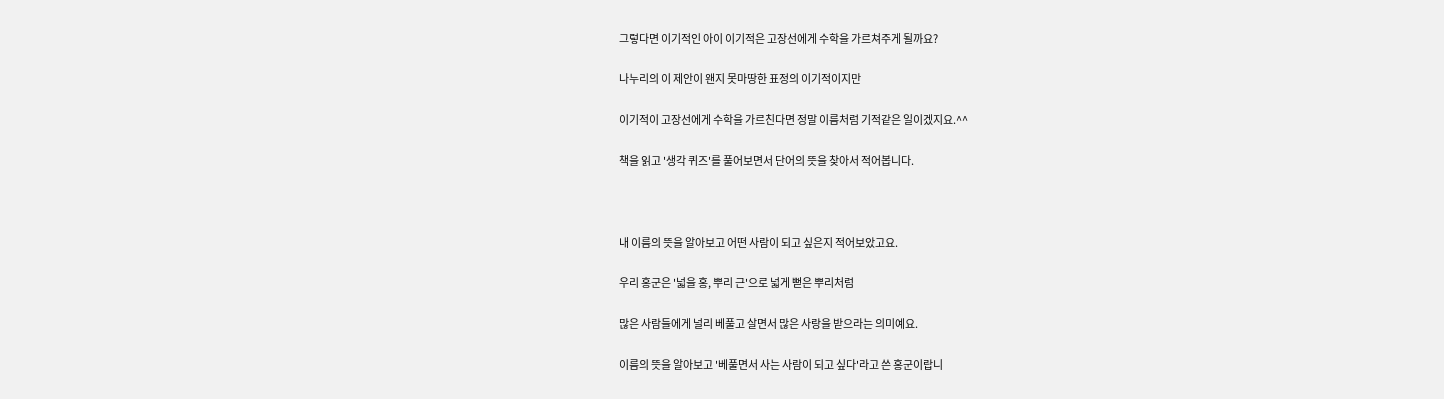그렇다면 이기적인 아이 이기적은 고장선에게 수학을 가르쳐주게 될까요?

나누리의 이 제안이 왠지 못마땅한 표정의 이기적이지만

이기적이 고장선에게 수학을 가르친다면 정말 이름처럼 기적같은 일이겠지요.^^

책을 읽고 '생각 퀴즈'를 풀어보면서 단어의 뜻을 찾아서 적어봅니다.



내 이름의 뜻을 알아보고 어떤 사람이 되고 싶은지 적어보았고요.

우리 홍군은 '넓을 홍, 뿌리 근'으로 넓게 뻗은 뿌리처럼

많은 사람들에게 널리 베풀고 살면서 많은 사랑을 받으라는 의미예요.

이름의 뜻을 알아보고 '베풀면서 사는 사람이 되고 싶다'라고 쓴 홍군이랍니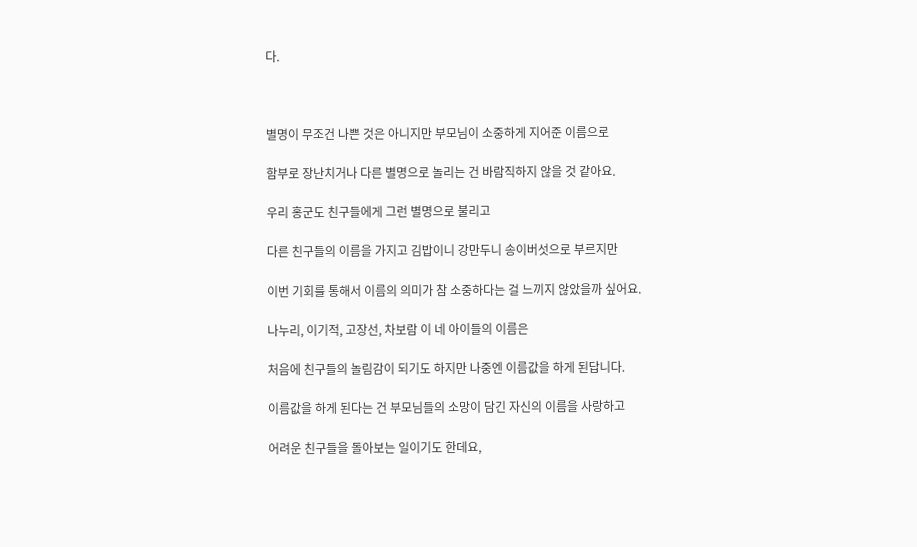다.



별명이 무조건 나쁜 것은 아니지만 부모님이 소중하게 지어준 이름으로

함부로 장난치거나 다른 별명으로 놀리는 건 바람직하지 않을 것 같아요.

우리 홍군도 친구들에게 그런 별명으로 불리고

다른 친구들의 이름을 가지고 김밥이니 강만두니 송이버섯으로 부르지만

이번 기회를 통해서 이름의 의미가 참 소중하다는 걸 느끼지 않았을까 싶어요.

나누리, 이기적, 고장선, 차보람 이 네 아이들의 이름은

처음에 친구들의 놀림감이 되기도 하지만 나중엔 이름값을 하게 된답니다.

이름값을 하게 된다는 건 부모님들의 소망이 담긴 자신의 이름을 사랑하고

어려운 친구들을 돌아보는 일이기도 한데요,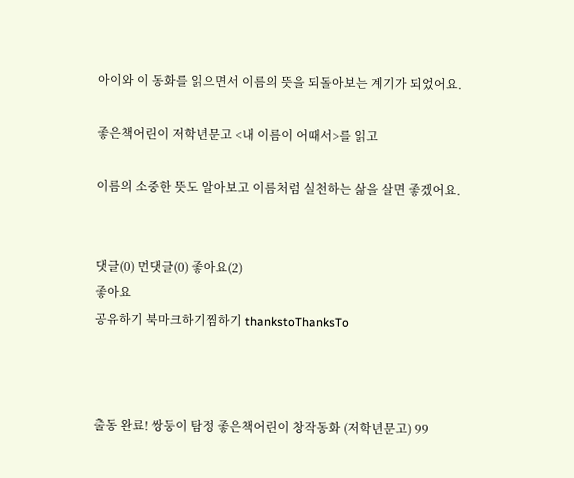아이와 이 동화를 읽으면서 이름의 뜻을 되돌아보는 계기가 되었어요.

좋은책어린이 저학년문고 <내 이름이 어때서>를 읽고

이름의 소중한 뜻도 알아보고 이름처럼 실천하는 삶을 살면 좋겠어요.


댓글(0) 먼댓글(0) 좋아요(2)
좋아요
공유하기 북마크하기찜하기 thankstoThanksTo



출동 완료! 쌍둥이 탐정 좋은책어린이 창작동화 (저학년문고) 99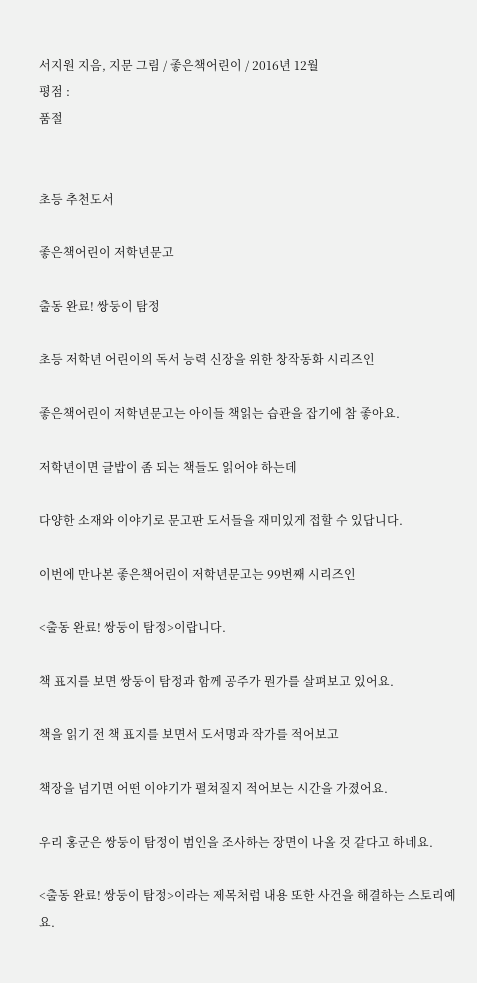서지원 지음, 지문 그림 / 좋은책어린이 / 2016년 12월
평점 :
품절


초등 추천도서

좋은책어린이 저학년문고

출동 완료! 쌍둥이 탐정

초등 저학년 어린이의 독서 능력 신장을 위한 창작동화 시리즈인

좋은책어린이 저학년문고는 아이들 책읽는 습관을 잡기에 참 좋아요.

저학년이면 글밥이 좀 되는 책들도 읽어야 하는데

다양한 소재와 이야기로 문고판 도서들을 재미있게 접할 수 있답니다.

이번에 만나본 좋은책어린이 저학년문고는 99번째 시리즈인

<출동 완료! 쌍둥이 탐정>이랍니다.

책 표지를 보면 쌍둥이 탐정과 함께 공주가 뭔가를 살펴보고 있어요.

책을 읽기 전 책 표지를 보면서 도서명과 작가를 적어보고

책장을 넘기면 어떤 이야기가 펼쳐질지 적어보는 시간을 가졌어요.

우리 홍군은 쌍둥이 탐정이 범인을 조사하는 장면이 나올 것 같다고 하네요.

<출동 완료! 쌍둥이 탐정>이라는 제목처럼 내용 또한 사건을 해결하는 스토리예요.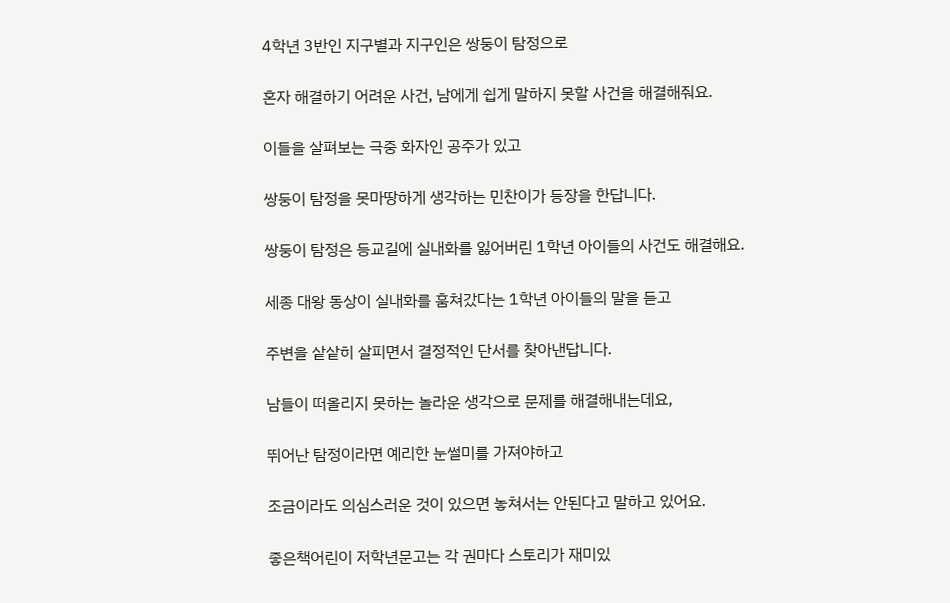4학년 3반인 지구별과 지구인은 쌍둥이 탐정으로

혼자 해결하기 어려운 사건, 남에게 쉽게 말하지 못할 사건을 해결해줘요.

이들을 살펴보는 극중 화자인 공주가 있고

쌍둥이 탐정을 못마땅하게 생각하는 민찬이가 등장을 한답니다.

쌍둥이 탐정은 등교길에 실내화를 잃어버린 1학년 아이들의 사건도 해결해요.

세종 대왕 동상이 실내화를 훔쳐갔다는 1학년 아이들의 말을 듣고

주변을 샅샅히 살피면서 결정적인 단서를 찾아낸답니다.

남들이 떠올리지 못하는 놀라운 생각으로 문제를 해결해내는데요,

뛰어난 탐정이라면 예리한 눈썰미를 가져야하고

조금이라도 의심스러운 것이 있으면 놓쳐서는 안된다고 말하고 있어요.

좋은책어린이 저학년문고는 각 권마다 스토리가 재미있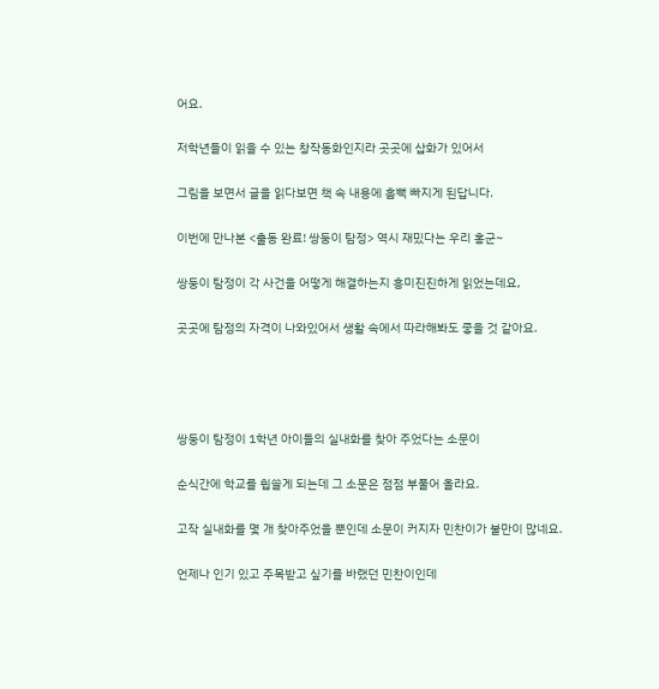어요.

저학년들이 읽을 수 있는 창작동화인지라 곳곳에 삽화가 있어서

그림을 보면서 글을 읽다보면 책 속 내용에 흠뻑 빠지게 된답니다.

이번에 만나본 <출동 완료! 쌍둥이 탐정> 역시 재밌다는 우리 홍군~

쌍둥이 탐정이 각 사건을 어떻게 해결하는지 흥미진진하게 읽었는데요,

곳곳에 탐정의 자격이 나와있어서 생활 속에서 따라해봐도 좋을 것 같아요.




쌍둥이 탐정이 1학년 아이들의 실내화를 찾아 주었다는 소문이

순식간에 학교를 휩쓸게 되는데 그 소문은 점점 부풀어 올라요.

고작 실내화를 몇 개 찾아주었을 뿐인데 소문이 커지자 민찬이가 불만이 많네요.

언제나 인기 있고 주목받고 싶기를 바랬던 민찬이인데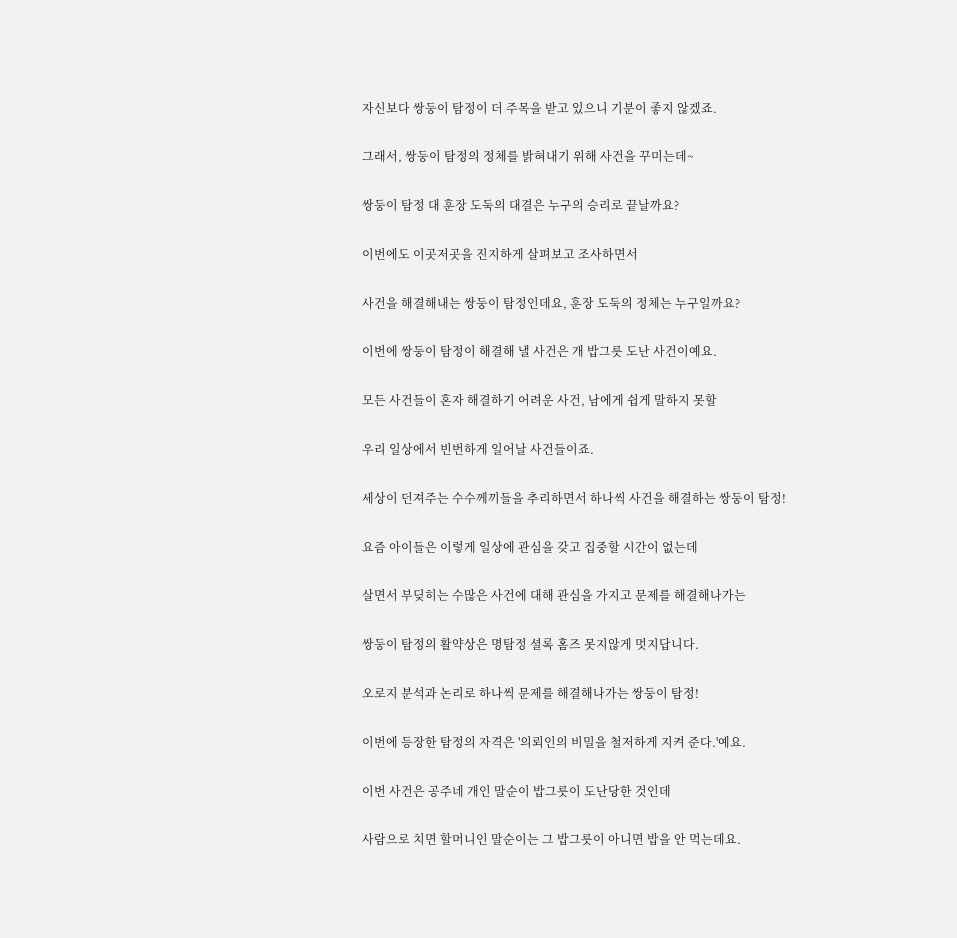자신보다 쌍둥이 탐정이 더 주목을 받고 있으니 기분이 좋지 않겠죠.

그래서, 쌍둥이 탐정의 정체를 밝혀내기 위해 사건을 꾸미는데~

쌍둥이 탐정 대 훈장 도둑의 대결은 누구의 승리로 끝날까요?

이번에도 이곳저곳을 진지하게 살펴보고 조사하면서

사건을 해결해내는 쌍둥이 탐정인데요, 훈장 도둑의 정체는 누구일까요?

이번에 쌍둥이 탐정이 해결해 낼 사건은 개 밥그릇 도난 사건이예요.

모든 사건들이 혼자 해결하기 어려운 사건, 남에게 쉽게 말하지 못할

우리 일상에서 빈번하게 일어날 사건들이죠.

세상이 던져주는 수수께끼들을 추리하면서 하나씩 사건을 해결하는 쌍둥이 탐정!

요즘 아이들은 이렇게 일상에 관심을 갖고 집중할 시간이 없는데

살면서 부딪히는 수많은 사건에 대해 관심을 가지고 문제를 해결해나가는

쌍둥이 탐정의 활약상은 명탐정 셜록 홈즈 못지않게 멋지답니다.

오로지 분석과 논리로 하나씩 문제를 해결해나가는 쌍둥이 탐정!

이번에 등장한 탐정의 자격은 '의뢰인의 비밀을 철저하게 지켜 준다.'예요.

이번 사건은 공주네 개인 말순이 밥그릇이 도난당한 것인데

사람으로 치면 할머니인 말순이는 그 밥그릇이 아니면 밥을 안 먹는데요.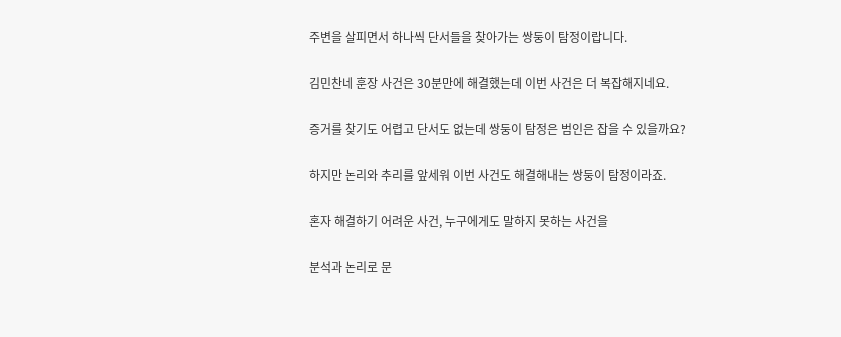주변을 살피면서 하나씩 단서들을 찾아가는 쌍둥이 탐정이랍니다.

김민찬네 훈장 사건은 30분만에 해결했는데 이번 사건은 더 복잡해지네요.

증거를 찾기도 어렵고 단서도 없는데 쌍둥이 탐정은 범인은 잡을 수 있을까요?

하지만 논리와 추리를 앞세워 이번 사건도 해결해내는 쌍둥이 탐정이라죠.

혼자 해결하기 어려운 사건, 누구에게도 말하지 못하는 사건을

분석과 논리로 문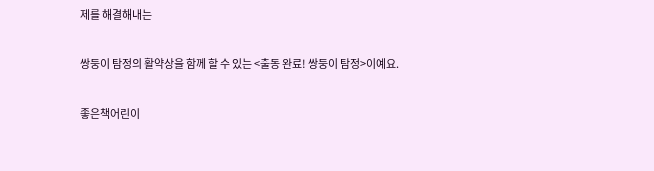제를 해결해내는

쌍둥이 탐정의 활약상을 함께 할 수 있는 <출동 완료! 쌍둥이 탐정>이예요.

좋은책어린이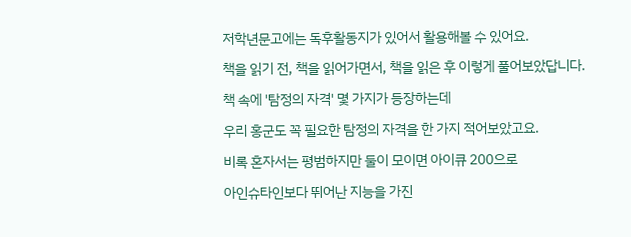저학년문고에는 독후활동지가 있어서 활용해볼 수 있어요.

책을 읽기 전, 책을 읽어가면서, 책을 읽은 후 이렇게 풀어보았답니다.

책 속에 '탐정의 자격' 몇 가지가 등장하는데

우리 홍군도 꼭 필요한 탐정의 자격을 한 가지 적어보았고요.

비록 혼자서는 평범하지만 둘이 모이면 아이큐 200으로

아인슈타인보다 뛰어난 지능을 가진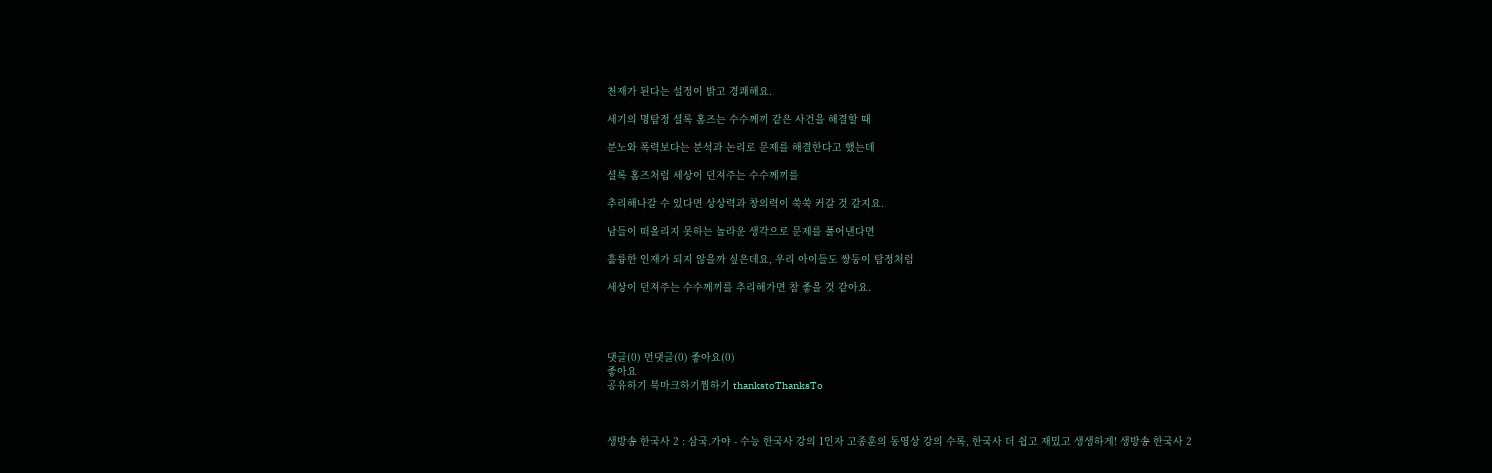천재가 된다는 설정이 밝고 경쾌해요.

세기의 명탐정 셜록 홈즈는 수수께끼 같은 사건을 해결할 때

분노와 폭력보다는 분석과 논리로 문제를 해결한다고 했는데

셜록 홈즈처럼 세상이 던져주는 수수께끼를

추리해나갈 수 있다면 상상력과 창의력이 쑥쑥 커갈 것 같지요.

남들이 떠올리지 못하는 놀라운 생각으로 문제를 풀어낸다면

훌륭한 인재가 되지 않을까 싶은데요, 우리 아이들도 쌍둥이 탐정처럼

세상이 던져주는 수수께끼를 추리해가면 참 좋을 것 같아요.




댓글(0) 먼댓글(0) 좋아요(0)
좋아요
공유하기 북마크하기찜하기 thankstoThanksTo



생방송 한국사 2 : 삼국.가야 - 수능 한국사 강의 1인자 고종훈의 동영상 강의 수록, 한국사 더 쉽고 재밌고 생생하게! 생방송 한국사 2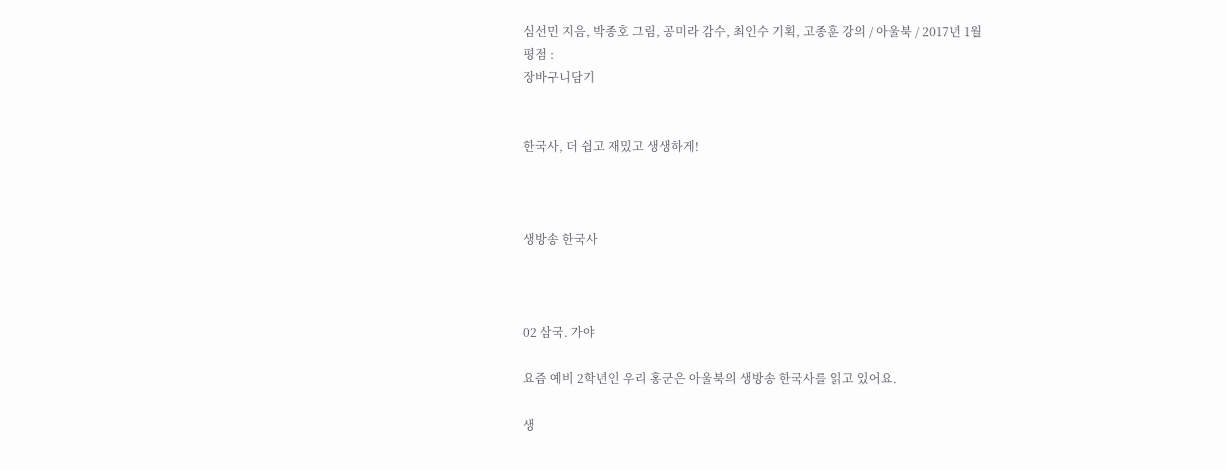심선민 지음, 박종호 그림, 공미라 감수, 최인수 기획, 고종훈 강의 / 아울북 / 2017년 1월
평점 :
장바구니담기


한국사, 더 쉽고 재밌고 생생하게!



생방송 한국사



02 삼국. 가야

요즘 예비 2학년인 우리 홍군은 아울북의 생방송 한국사를 읽고 있어요.

생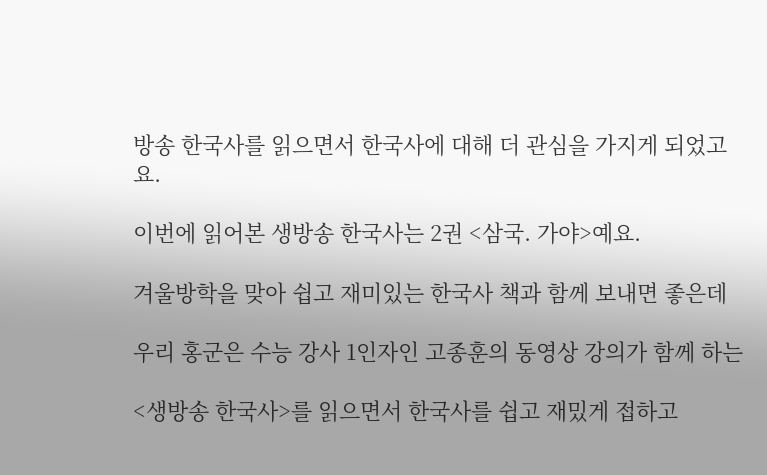방송 한국사를 읽으면서 한국사에 대해 더 관심을 가지게 되었고요.

이번에 읽어본 생방송 한국사는 2권 <삼국. 가야>예요.

겨울방학을 맞아 쉽고 재미있는 한국사 책과 함께 보내면 좋은데

우리 홍군은 수능 강사 1인자인 고종훈의 동영상 강의가 함께 하는

<생방송 한국사>를 읽으면서 한국사를 쉽고 재밌게 접하고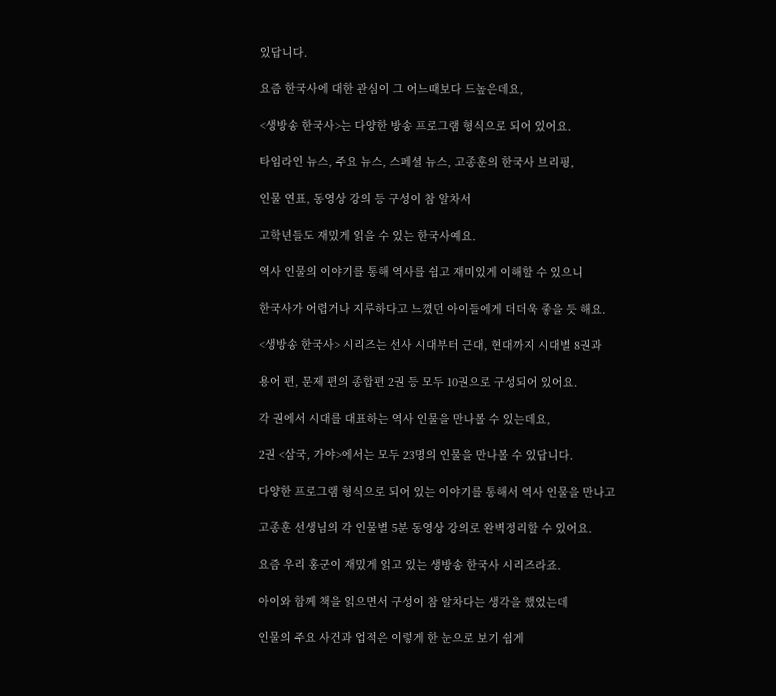있답니다.

요즘 한국사에 대한 관심이 그 어느때보다 드높은데요,

<생방송 한국사>는 다양한 방송 프로그램 형식으로 되어 있어요.

타임라인 뉴스, 주요 뉴스, 스페셜 뉴스, 고종훈의 한국사 브리핑,

인물 연표, 동영상 강의 등 구성이 참 알차서

고학년들도 재밌게 읽을 수 있는 한국사예요.

역사 인물의 이야기를 통해 역사를 쉽고 재미있게 이해할 수 있으니

한국사가 어렵거나 지루하다고 느꼈던 아이들에게 더더욱 좋을 듯 해요.

<생방송 한국사> 시리즈는 선사 시대부터 근대, 현대까지 시대별 8권과

용어 편, 문제 편의 종합편 2권 등 모두 10권으로 구성되어 있어요.

각 권에서 시대를 대표하는 역사 인물을 만나볼 수 있는데요,

2권 <삼국, 가야>에서는 모두 23명의 인물을 만나볼 수 있답니다.

다양한 프로그램 형식으로 되어 있는 이야기를 통해서 역사 인물을 만나고

고종훈 선생님의 각 인물별 5분 동영상 강의로 완벽정리할 수 있어요.

요즘 우리 홍군이 재밌게 읽고 있는 생방송 한국사 시리즈라죠.

아이와 함께 책을 읽으면서 구성이 참 알차다는 생각을 했었는데

인물의 주요 사건과 업적은 이렇게 한 눈으로 보기 쉽게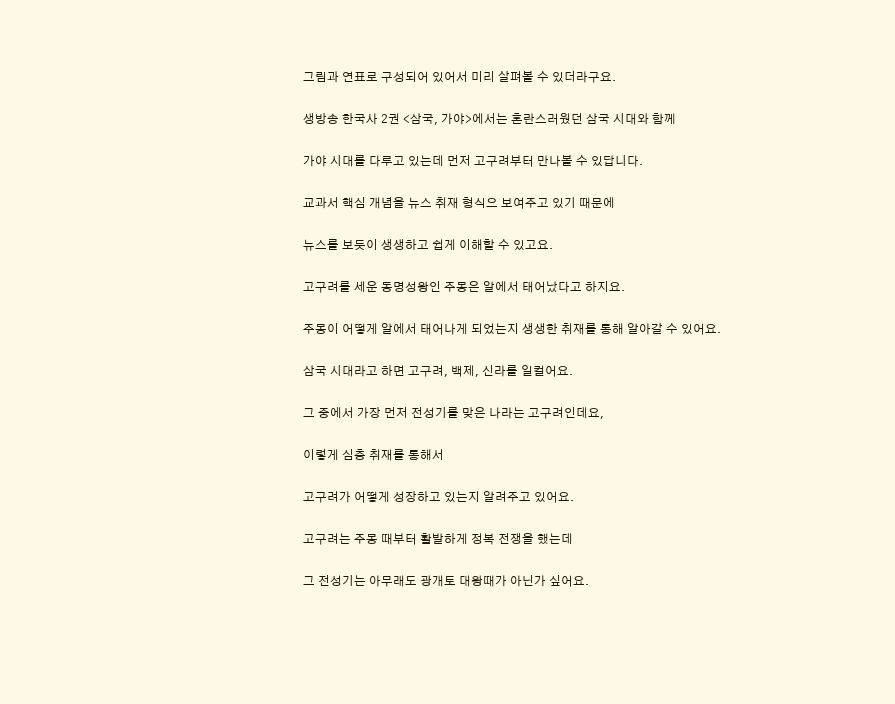그림과 연표로 구성되어 있어서 미리 살펴볼 수 있더라구요.

생방송 한국사 2권 <삼국, 가야>에서는 혼란스러웠던 삼국 시대와 함께

가야 시대를 다루고 있는데 먼저 고구려부터 만나볼 수 있답니다.

교과서 핵심 개념을 뉴스 취재 형식으 보여주고 있기 때문에

뉴스를 보듯이 생생하고 쉽게 이해할 수 있고요.

고구려를 세운 동명성왕인 주몽은 알에서 태어났다고 하지요.

주몽이 어떻게 알에서 태어나게 되었는지 생생한 취재를 통해 알아갈 수 있어요.

삼국 시대라고 하면 고구려, 백제, 신라를 일컬어요.

그 중에서 가장 먼저 전성기를 맞은 나라는 고구려인데요,

이렇게 심층 취재를 통해서

고구려가 어떻게 성장하고 있는지 알려주고 있어요.

고구려는 주몽 때부터 활발하게 정복 전쟁을 했는데

그 전성기는 아무래도 광개토 대왕때가 아닌가 싶어요.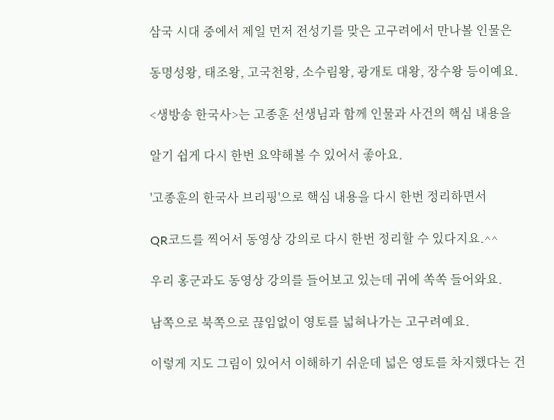삼국 시대 중에서 제일 먼저 전성기를 맞은 고구려에서 만나볼 인물은

동명성왕, 태조왕, 고국천왕, 소수림왕, 광개토 대왕, 장수왕 등이예요.

<생방송 한국사>는 고종훈 선생님과 함께 인물과 사건의 핵심 내용을

알기 쉽게 다시 한번 요약해볼 수 있어서 좋아요.

'고종훈의 한국사 브리핑'으로 핵심 내용을 다시 한번 정리하면서

QR코드를 찍어서 동영상 강의로 다시 한번 정리할 수 있다지요.^^

우리 홍군과도 동영상 강의를 들어보고 있는데 귀에 쏙쏙 들어와요.

남쪽으로 북쪽으로 끊임없이 영토를 넓혀나가는 고구려예요.

이렇게 지도 그림이 있어서 이해하기 쉬운데 넓은 영토를 차지했다는 건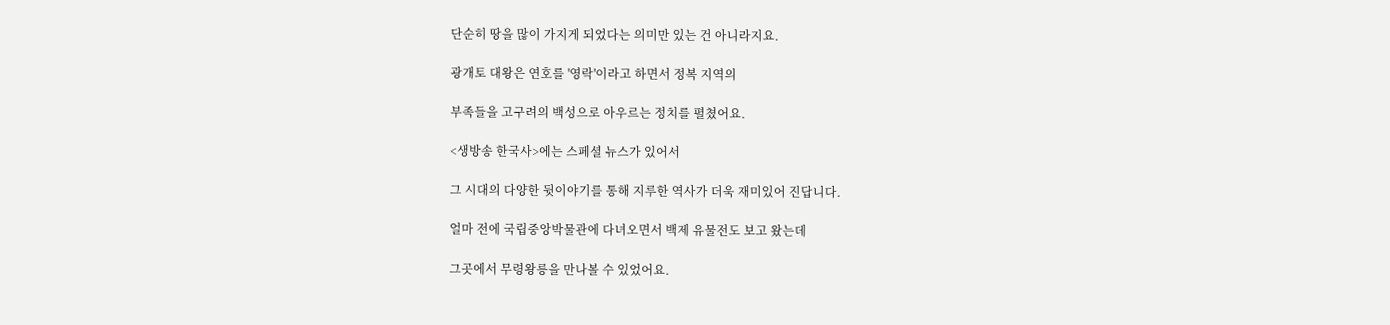단순히 땅을 많이 가지게 되었다는 의미만 있는 건 아니라지요.

광개토 대왕은 연호를 '영락'이라고 하면서 정복 지역의

부족들을 고구려의 백성으로 아우르는 정치를 펼쳤어요.

<생방송 한국사>에는 스페셜 뉴스가 있어서

그 시대의 다양한 뒷이야기를 통해 지루한 역사가 더욱 재미있어 진답니다.

얼마 전에 국립중앙박물관에 다녀오면서 백제 유물전도 보고 왔는데

그곳에서 무령왕릉을 만나볼 수 있었어요.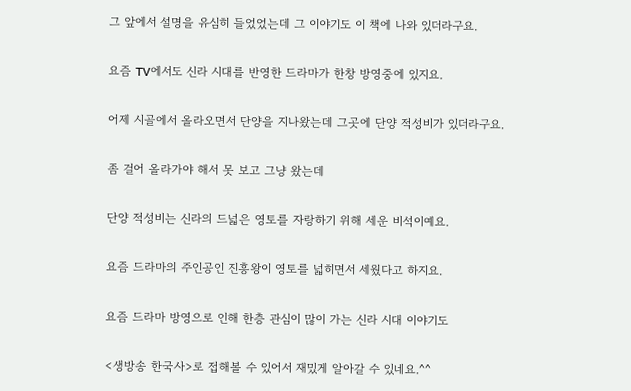그 앞에서 설명을 유심히 들었었는데 그 이야기도 이 책에 나와 있더라구요.

요즘 TV에서도 신라 시대를 반영한 드라마가 한창 방영중에 있지요.

어제 시골에서 올라오면서 단양을 지나왔는데 그곳에 단양 적성비가 있더라구요.

좀 걸어 올라가야 해서 못 보고 그냥 왔는데

단양 적성비는 신라의 드넓은 영토를 자랑하기 위해 세운 비석이예요.

요즘 드라마의 주인공인 진흥왕이 영토를 넓히면서 세웠다고 하지요.

요즘 드라마 방영으로 인해 한층 관심이 많이 가는 신라 시대 이야기도

<생방송 한국사>로 접해볼 수 있어서 재밌게 알아갈 수 있네요.^^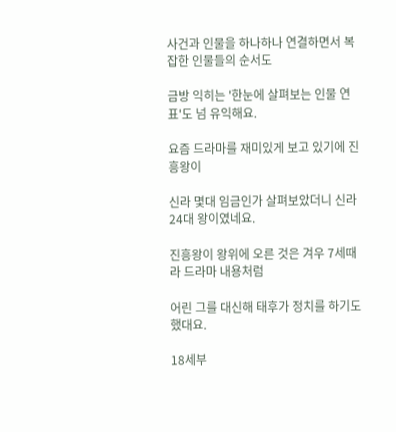사건과 인물을 하나하나 연결하면서 복잡한 인물들의 순서도

금방 익히는 '한눈에 살펴보는 인물 연표'도 넘 유익해요.

요즘 드라마를 재미있게 보고 있기에 진흥왕이

신라 몇대 임금인가 살펴보았더니 신라 24대 왕이였네요.

진흥왕이 왕위에 오른 것은 겨우 7세때라 드라마 내용처럼

어린 그를 대신해 태후가 정치를 하기도 했대요.

18세부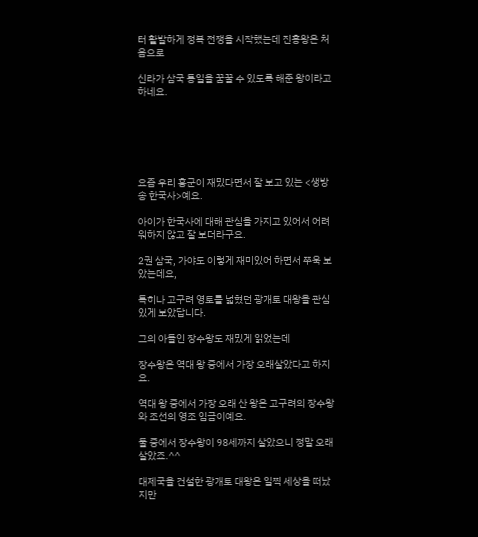터 활발하게 정복 전쟁을 시작했는데 진흥왕은 처음으로

신라가 삼국 통일을 꿈꿀 수 있도록 해준 왕이라고 하네요.






요즘 우리 홍군이 재밌다면서 잘 보고 있는 <생방송 한국사>예요.

아이가 한국사에 대해 관심을 가지고 있어서 어려워하지 않고 잘 보더라구요.

2권 삼국, 가야도 이렇게 재미있어 하면서 쭈욱 보았는데요,

특히나 고구려 영토를 넓혔던 광개토 대왕을 관심있게 보았답니다.

그의 아들인 장수왕도 재밌게 읽었는데

장수왕은 역대 왕 중에서 가장 오래살았다고 하지요.

역대 왕 중에서 가장 오래 산 왕은 고구려의 장수왕와 조선의 영조 임금이예요.

둘 중에서 장수왕이 98세까지 살았으니 정말 오래 살았죠.^^

대제국을 건설한 광개토 대왕은 일찍 세상을 떠났지만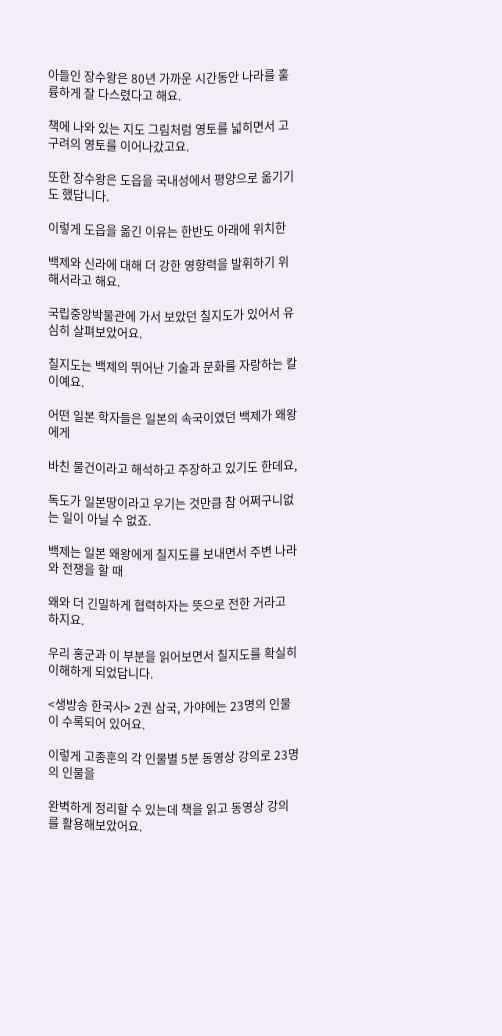아들인 장수왕은 80년 가까운 시간동안 나라를 훌륭하게 잘 다스렸다고 해요.

책에 나와 있는 지도 그림처럼 영토를 넓히면서 고구려의 영토를 이어나갔고요.

또한 장수왕은 도읍을 국내성에서 평양으로 옮기기도 했답니다.

이렇게 도읍을 옮긴 이유는 한반도 아래에 위치한

백제와 신라에 대해 더 강한 영향력을 발휘하기 위해서라고 해요.

국립중앙박물관에 가서 보았던 칠지도가 있어서 유심히 살펴보았어요.

칠지도는 백제의 뛰어난 기술과 문화를 자랑하는 칼이예요.

어떤 일본 학자들은 일본의 속국이였던 백제가 왜왕에게

바친 물건이라고 해석하고 주장하고 있기도 한데요,

독도가 일본땅이라고 우기는 것만큼 참 어쩌구니없는 일이 아닐 수 없죠.

백제는 일본 왜왕에게 칠지도를 보내면서 주변 나라와 전쟁을 할 때

왜와 더 긴밀하게 협력하자는 뜻으로 전한 거라고 하지요.

우리 홍군과 이 부분을 읽어보면서 칠지도를 확실히 이해하게 되었답니다.

<생방송 한국사> 2권 삼국, 가야에는 23명의 인물이 수록되어 있어요.

이렇게 고종훈의 각 인물별 5분 동영상 강의로 23명의 인물을

완벽하게 정리할 수 있는데 책을 읽고 동영상 강의를 활용해보았어요.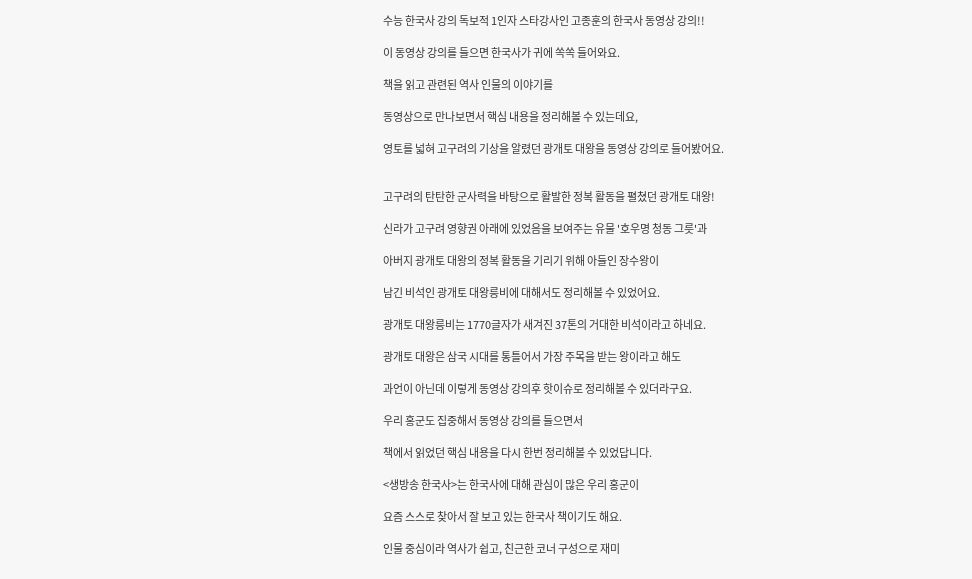수능 한국사 강의 독보적 1인자 스타강사인 고종훈의 한국사 동영상 강의!!

이 동영상 강의를 들으면 한국사가 귀에 쏙쏙 들어와요.

책을 읽고 관련된 역사 인물의 이야기를

동영상으로 만나보면서 핵심 내용을 정리해볼 수 있는데요,

영토를 넓혀 고구려의 기상을 알렸던 광개토 대왕을 동영상 강의로 들어봤어요.


고구려의 탄탄한 군사력을 바탕으로 활발한 정복 활동을 펼쳤던 광개토 대왕!

신라가 고구려 영향권 아래에 있었음을 보여주는 유물 '호우명 청동 그릇'과

아버지 광개토 대왕의 정복 활동을 기리기 위해 아들인 장수왕이

남긴 비석인 광개토 대왕릉비에 대해서도 정리해볼 수 있었어요.

광개토 대왕릉비는 1770글자가 새겨진 37톤의 거대한 비석이라고 하네요.

광개토 대왕은 삼국 시대를 통틀어서 가장 주목을 받는 왕이라고 해도

과언이 아닌데 이렇게 동영상 강의후 핫이슈로 정리해볼 수 있더라구요.

우리 홍군도 집중해서 동영상 강의를 들으면서

책에서 읽었던 핵심 내용을 다시 한번 정리해볼 수 있었답니다.

<생방송 한국사>는 한국사에 대해 관심이 많은 우리 홍군이

요즘 스스로 찾아서 잘 보고 있는 한국사 책이기도 해요.

인물 중심이라 역사가 쉽고, 친근한 코너 구성으로 재미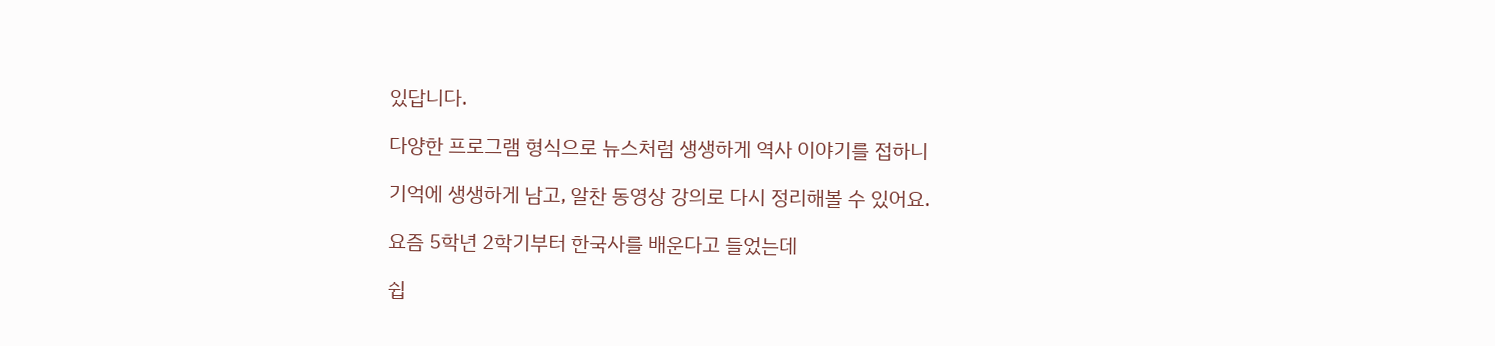있답니다.

다양한 프로그램 형식으로 뉴스처럼 생생하게 역사 이야기를 접하니

기억에 생생하게 남고, 알찬 동영상 강의로 다시 정리해볼 수 있어요.

요즘 5학년 2학기부터 한국사를 배운다고 들었는데

쉽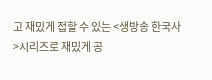고 재밌게 접할 수 있는 <생방송 한국사>시리즈로 재밌게 공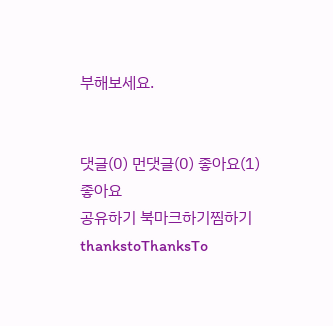부해보세요.


댓글(0) 먼댓글(0) 좋아요(1)
좋아요
공유하기 북마크하기찜하기 thankstoThanksTo